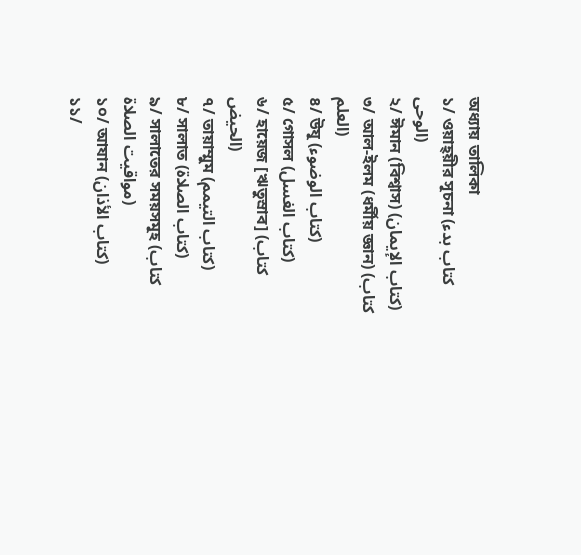অধ্যায় তালিকা
১/ ওয়াহ্‌য়ীর সূচনা (كتاب بدء الوحى)
২/ ঈমান (বিশ্বাস) (كتاب الإيمان)
৩/ আল-ইলম (ধর্মীয় জ্ঞান) (كتاب العلم)
৪/ উযূ (كتاب الوضوء)
৫/ গোসল (كتاب الغسل)
৬/ হায়েজ [ঋতুস্রাব] (كتاب الحيض)
৭/ তায়াম্মুম (كتاب التيمم)
৮/ সালাত (كتاب الصلاة)
৯/ সালাতের সময়সমূহ (كتاب مواقيت الصلاة)
১০/ আযান (كتاب الأذان)
১১/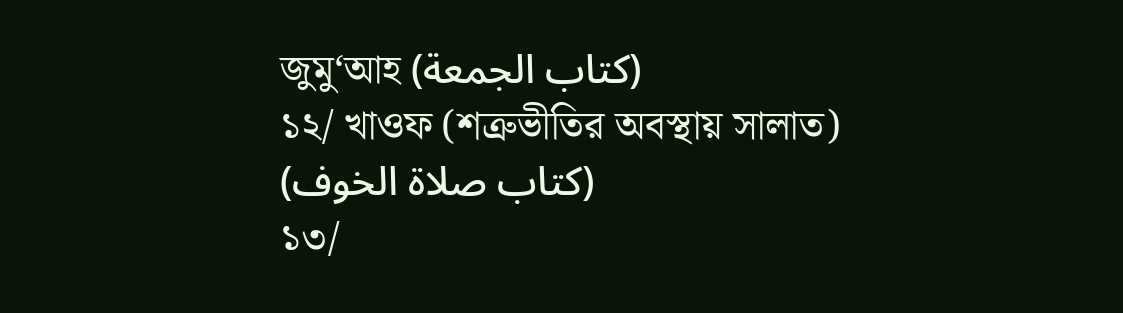জুমু‘আহ (كتاب الجمعة)
১২/ খাওফ (শত্রুভীতির অবস্থায় সালাত) (كتاب صلاة الخوف)
১৩/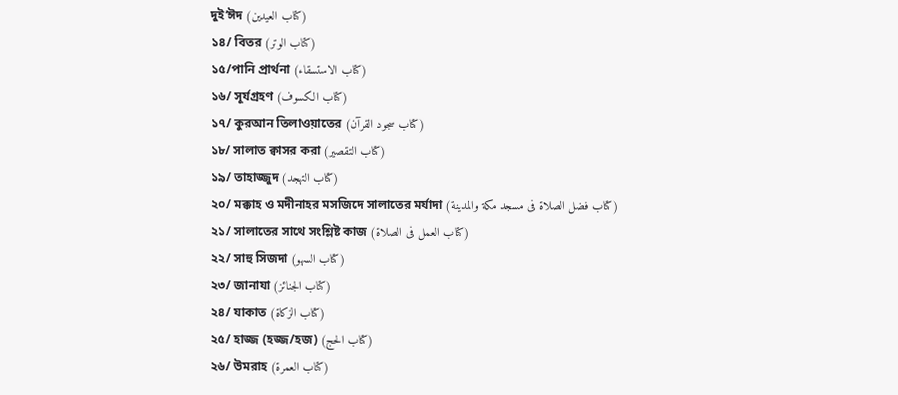দুই’ঈদ (كتاب العيدين)
১৪/ বিতর (كتاب الوتر)
১৫/পানি প্রার্থনা (كتاب الاستسقاء)
১৬/ সূর্যগ্রহণ (كتاب الكسوف)
১৭/ কুরআন তিলাওয়াতের (كتاب سجود القرآن)
১৮/ সালাত ক্বাসর করা (كتاب التقصير)
১৯/ তাহাজ্জুদ (كتاب التهجد)
২০/ মক্কাহ ও মদীনাহর মসজিদে সালাতের মর্যাদা (كتاب فضل الصلاة فى مسجد مكة والمدينة)
২১/ সালাতের সাথে সংশ্লিষ্ট কাজ (كتاب العمل فى الصلاة)
২২/ সাহু সিজদা (كتاب السهو)
২৩/ জানাযা (كتاب الجنائز)
২৪/ যাকাত (كتاب الزكاة)
২৫/ হাজ্জ (হজ্জ/হজ) (كتاب الحج)
২৬/ উমরাহ (كتاب العمرة)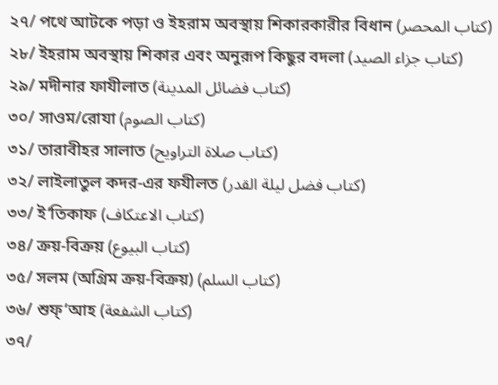২৭/ পথে আটকে পড়া ও ইহরাম অবস্থায় শিকারকারীর বিধান (كتاب المحصر)
২৮/ ইহরাম অবস্থায় শিকার এবং অনুরূপ কিছুর বদলা (كتاب جزاء الصيد)
২৯/ মদীনার ফাযীলাত (كتاب فضائل المدينة)
৩০/ সাওম/রোযা (كتاب الصوم)
৩১/ তারাবীহর সালাত (كتاب صلاة التراويح)
৩২/ লাইলাতুল কদর-এর ফযীলত (كتاب فضل ليلة القدر)
৩৩/ ই‘তিকাফ (كتاب الاعتكاف)
৩৪/ ক্রয়-বিক্রয় (كتاب البيوع)
৩৫/ সলম (অগ্রিম ক্রয়-বিক্রয়) (كتاب السلم)
৩৬/ শুফ্‘আহ (كتاب الشفعة)
৩৭/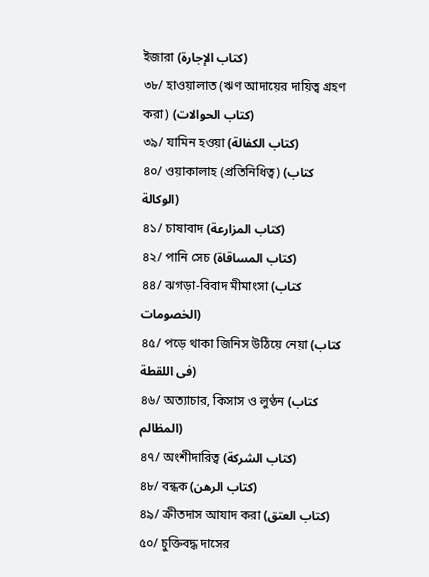ইজারা (كتاب الإجارة)
৩৮/ হাওয়ালাত (ঋণ আদায়ের দায়িত্ব গ্রহণ করা) (كتاب الحوالات)
৩৯/ যামিন হওয়া (كتاب الكفالة)
৪০/ ওয়াকালাহ (প্রতিনিধিত্ব) (كتاب الوكالة)
৪১/ চাষাবাদ (كتاب المزارعة)
৪২/ পানি সেচ (كتاب المساقاة)
৪৪/ ঝগড়া-বিবাদ মীমাংসা (كتاب الخصومات)
৪৫/ পড়ে থাকা জিনিস উঠিয়ে নেয়া (كتاب فى اللقطة)
৪৬/ অত্যাচার, কিসাস ও লুণ্ঠন (كتاب المظالم)
৪৭/ অংশীদারিত্ব (كتاب الشركة)
৪৮/ বন্ধক (كتاب الرهن)
৪৯/ ক্রীতদাস আযাদ করা (كتاب العتق)
৫০/ চুক্তিবদ্ধ দাসের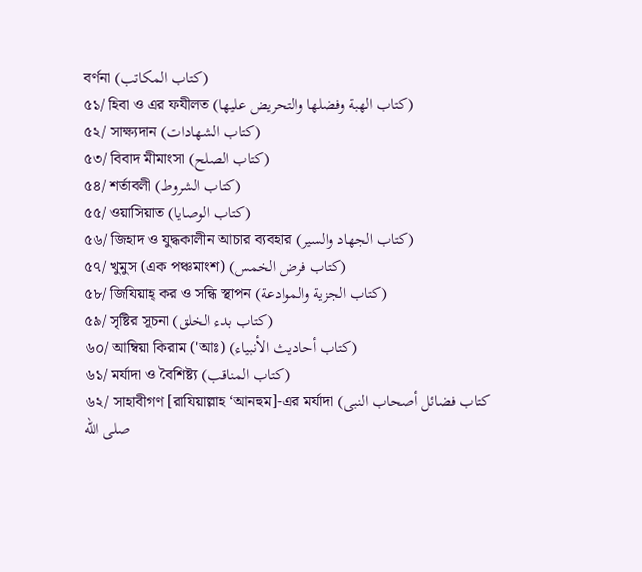বর্ণনা (كتاب المكاتب)
৫১/ হিবা ও এর ফযীলত (كتاب الهبة وفضلها والتحريض عليها)
৫২/ সাক্ষ্যদান (كتاب الشهادات)
৫৩/ বিবাদ মীমাংসা (كتاب الصلح)
৫৪/ শর্তাবলী (كتاب الشروط)
৫৫/ ওয়াসিয়াত (كتاب الوصايا)
৫৬/ জিহাদ ও যুদ্ধকালীন আচার ব্যবহার (كتاب الجهاد والسير)
৫৭/ খুমুস (এক পঞ্চমাংশ) (كتاب فرض الخمس)
৫৮/ জিযিয়াহ্‌ কর ও সন্ধি স্থাপন (كتاب الجزية والموادعة)
৫৯/ সৃষ্টির সূচনা (كتاب بدء الخلق)
৬০/ আম্বিয়া কিরাম ('আঃ) (كتاب أحاديث الأنبياء)
৬১/ মর্যাদা ও বৈশিষ্ট্য (كتاب المناقب)
৬২/ সাহাবীগণ [রাযিয়াল্লাহ ‘আনহুম]-এর মর্যাদা (كتاب فضائل أصحاب النبى صلى الله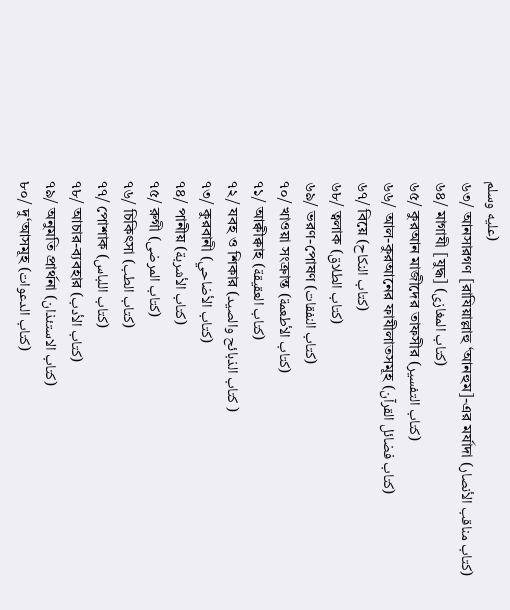عليه وسلم)
৬৩/ আনসারগণ [রাযিয়াল্লাহু ‘আনহুম]-এর মর্যাদা (كتاب مناقب الأنصار)
৬৪/ মাগাযী [যুদ্ধ] (كتاب المغازى)
৬৫/ কুরআন মাজীদের তাফসীর (كتاب التفسير)
৬৬/ আল-কুরআনের ফাযীলাতসমূহ (كتاب فضائل القرآن)
৬৭/ বিয়ে (كتاب النكاح)
৬৮/ ত্বলাক (كتاب الطلاق)
৬৯/ ভরণ-পোষণ (كتاب النفقات)
৭০/ খাওয়া সংক্রান্ত (كتاب الأطعمة)
৭১/ আক্বীক্বাহ (كتاب العقيقة)
৭২/ যবহ ও শিকার (كتاب الذبائح والصيد )
৭৩/ কুরবানী (كتاب الأضاحي)
৭৪/ পানীয় (كتاب الأشربة)
৭৫/ রুগী (كتاب المرضى)
৭৬/ চিকিৎসা (كتاب الطب)
৭৭/ পোশাক (كتاب اللباس)
৭৮/ আচার-ব্যবহার (كتاب الأدب)
৭৯/ অনুমতি প্রার্থনা (كتاب الاستئذان)
৮০/ দু‘আসমূহ (كتاب الدعوات)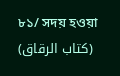৮১/ সদয় হওয়া (كتاب الرقاق)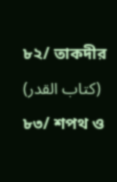৮২/ তাকদীর (كتاب القدر)
৮৩/ শপথ ও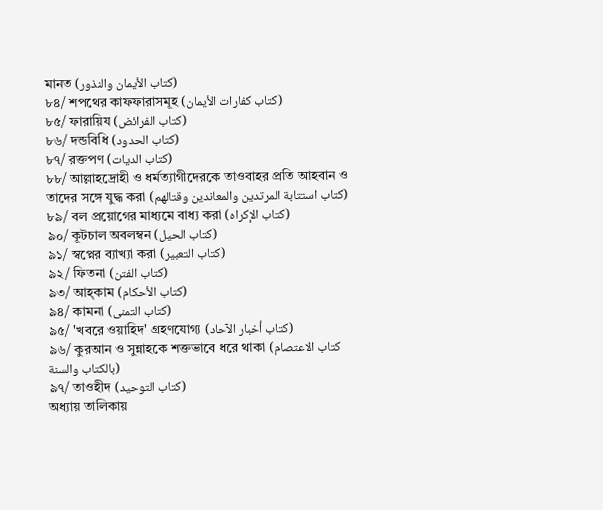মানত (كتاب الأيمان والنذور)
৮৪/ শপথের কাফফারাসমূহ (كتاب كفارات الأيمان)
৮৫/ ফারায়িয (كتاب الفرائض)
৮৬/ দন্ডবিধি (كتاب الحدود)
৮৭/ রক্তপণ (كتاب الديات)
৮৮/ আল্লাহদ্রোহী ও ধর্মত্যাগীদেরকে তাওবাহর প্রতি আহবান ও তাদের সঙ্গে যুদ্ধ করা (كتاب استتابة المرتدين والمعاندين وقتالهم)
৮৯/ বল প্রয়োগের মাধ্যমে বাধ্য করা (كتاب الإكراه)
৯০/ কূটচাল অবলম্বন (كتاب الحيل)
৯১/ স্বপ্নের ব্যাখ্যা করা (كتاب التعبير)
৯২/ ফিতনা (كتاب الفتن)
৯৩/ আহ্‌কাম (كتاب الأحكام)
৯৪/ কামনা (كتاب التمنى)
৯৫/ 'খবরে ওয়াহিদ' গ্রহণযোগ্য (كتاب أخبار الآحاد)
৯৬/ কুরআন ও সুন্নাহকে শক্তভাবে ধরে থাকা (كتاب الاعتصام بالكتاب والسنة)
৯৭/ তাওহীদ (كتاب التوحيد)
অধ্যায় তালিকায়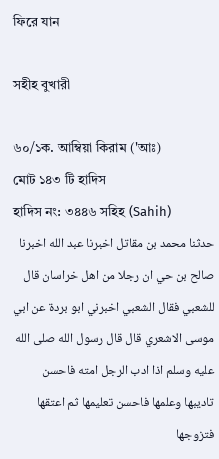ফিরে যান

সহীহ বুখারী

৬০/১ক. আম্বিয়া কিরাম ('আঃ)
মোট ১৪৩ টি হাদিস
হাদিস নং: ৩৪৪৬ সহিহ (Sahih)
حدثنا محمد بن مقاتل اخبرنا عبد الله اخبرنا صالح بن حي ان رجلا من اهل خراسان قال للشعبي فقال الشعبي اخبرني ابو بردة عن ابي موسى الاشعري قال قال رسول الله صلى الله عليه وسلم اذا ادب الرجل امته فاحسن تاديبها وعلمها فاحسن تعليمها ثم اعتقها فتزوجها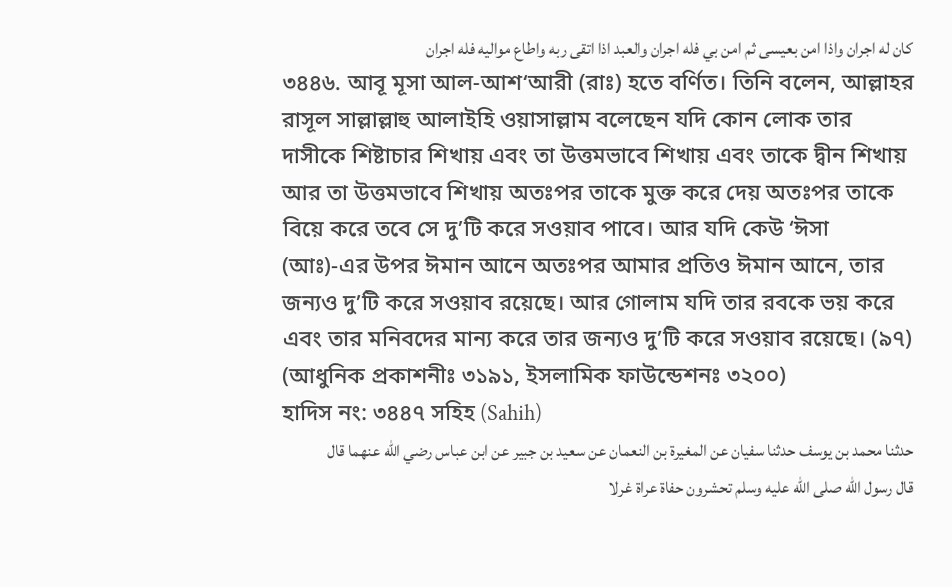كان له اجران واذا امن بعيسى ثم امن بي فله اجران والعبد اذا اتقى ربه واطاع مواليه فله اجران
৩৪৪৬. আবূ মূসা আল-আশ‘আরী (রাঃ) হতে বর্ণিত। তিনি বলেন, আল্লাহর রাসূল সাল্লাল্লাহু আলাইহি ওয়াসাল্লাম বলেছেন যদি কোন লোক তার দাসীকে শিষ্টাচার শিখায় এবং তা উত্তমভাবে শিখায় এবং তাকে দ্বীন শিখায় আর তা উত্তমভাবে শিখায় অতঃপর তাকে মুক্ত করে দেয় অতঃপর তাকে বিয়ে করে তবে সে দু’টি করে সওয়াব পাবে। আর যদি কেউ ‘ঈসা (আঃ)-এর উপর ঈমান আনে অতঃপর আমার প্রতিও ঈমান আনে, তার জন্যও দু’টি করে সওয়াব রয়েছে। আর গোলাম যদি তার রবকে ভয় করে এবং তার মনিবদের মান্য করে তার জন্যও দু’টি করে সওয়াব রয়েছে। (৯৭) (আধুনিক প্রকাশনীঃ ৩১৯১, ইসলামিক ফাউন্ডেশনঃ ৩২০০)
হাদিস নং: ৩৪৪৭ সহিহ (Sahih)
حدثنا محمد بن يوسف حدثنا سفيان عن المغيرة بن النعمان عن سعيد بن جبير عن ابن عباس رضي الله عنهما قال قال رسول الله صلى الله عليه وسلم تحشرون حفاة عراة غرلا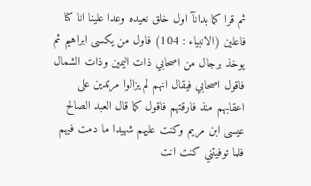ثم قرا كما بدانآ اول خلق نعيده وعدا علينا انا كنا فاعلين (الانبياء : 104) فاول من يكسى ابراهيم ثم يوخذ برجال من اصحابي ذات اليمين وذات الشمال فاقول اصحابي فيقال انهم لم يزالوا مرتدين على اعقابهم منذ فارقتهم فاقول كما قال العبد الصالح عيسى ابن مريم وكنت عليهم شهيدا ما دمت فيهم فلما توفيتني كنت انت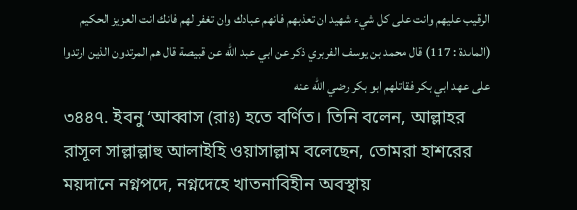الرقيب عليهم وانت على كل شيء شهيد ان تعذبهم فانهم عبادك وان تغفر لهم فانك انت العزيز الحكيم (الماىدة : 117) قال محمد بن يوسف الفربري ذكر عن ابي عبد الله عن قبيصة قال هم المرتدون الذين ارتدوا على عهد ابي بكر فقاتلهم ابو بكر رضي الله عنه
৩৪৪৭. ইবনু ‘আব্বাস (রাঃ) হতে বর্ণিত। তিনি বলেন, আল্লাহর রাসূল সাল্লাল্লাহু আলাইহি ওয়াসাল্লাম বলেছেন, তোমরা হাশরের ময়দানে নগ্নপদে, নগ্নদেহে খাতনাবিহীন অবস্থায়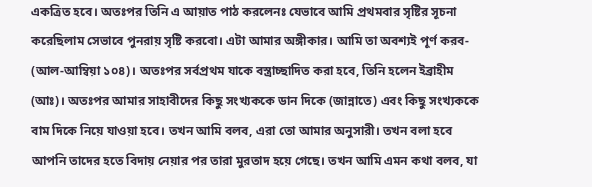একত্রিত হবে। অতঃপর তিনি এ আয়াত পাঠ করলেনঃ যেভাবে আমি প্রথমবার সৃষ্টির সূচনা করেছিলাম সেভাবে পুনরায় সৃষ্টি করবো। এটা আমার অঙ্গীকার। আমি তা অবশ্যই পূর্ণ করব- (আল-আম্বিয়া ১০৪)। অতঃপর সর্বপ্রথম যাকে বস্ত্রাচ্ছাদিত করা হবে, তিনি হলেন ইব্রাহীম (আঃ)। অতঃপর আমার সাহাবীদের কিছু সংখ্যককে ডান দিকে (জান্নাতে) এবং কিছু সংখ্যককে বাম দিকে নিয়ে যাওয়া হবে। তখন আমি বলব, এরা তো আমার অনুসারী। তখন বলা হবে আপনি তাদের হতে বিদায় নেয়ার পর তারা মুরতাদ হয়ে গেছে। তখন আমি এমন কথা বলব, যা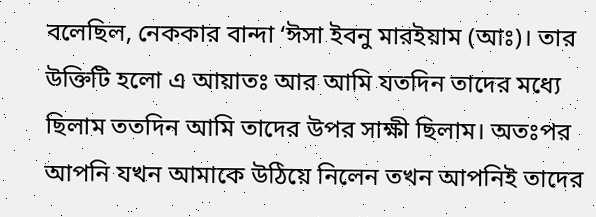বলেছিল, নেককার বান্দা ‘ঈসা ইবনু মারইয়াম (আঃ)। তার উক্তিটি হলো এ আয়াতঃ আর আমি যতদিন তাদের মধ্যে ছিলাম ততদিন আমি তাদের উপর সাক্ষী ছিলাম। অতঃপর আপনি যখন আমাকে উঠিয়ে নিলেন তখন আপনিই তাদের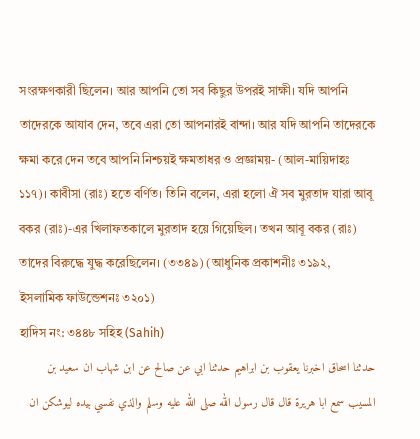সংরক্ষণকারী ছিলেন। আর আপনি তো সব কিছুর উপরই সাক্ষী। যদি আপনি তাদেরকে আযাব দেন, তবে এরা তো আপনারই বান্দা। আর যদি আপনি তাদেরকে ক্ষমা করে দেন তবে আপনি নিশ্চয়ই ক্ষমতাধর ও প্রজ্ঞাময়- (আল-মায়িদাহঃ ১১৭)। কাবীসা (রাঃ) হতে বর্ণিত। তিনি বলেন, এরা হলো ঐ সব মুরতাদ যারা আবূ বকর (রাঃ)-এর খিলাফতকালে মুরতাদ হয়ে গিয়েছিল। তখন আবূ বকর (রাঃ) তাদের বিরুদ্ধে যুদ্ধ করেছিলেন। (৩৩৪৯) (আধুনিক প্রকাশনীঃ ৩১৯২, ইসলামিক ফাউন্ডেশনঃ ৩২০১)
হাদিস নং: ৩৪৪৮ সহিহ (Sahih)
حدثنا اسحاق اخبرنا يعقوب بن ابراهيم حدثنا ابي عن صالح عن ابن شهاب ان سعيد بن المسيب سمع ابا هريرة قال قال رسول الله صلى الله عليه وسلم والذي نفسي بيده ليوشكن ان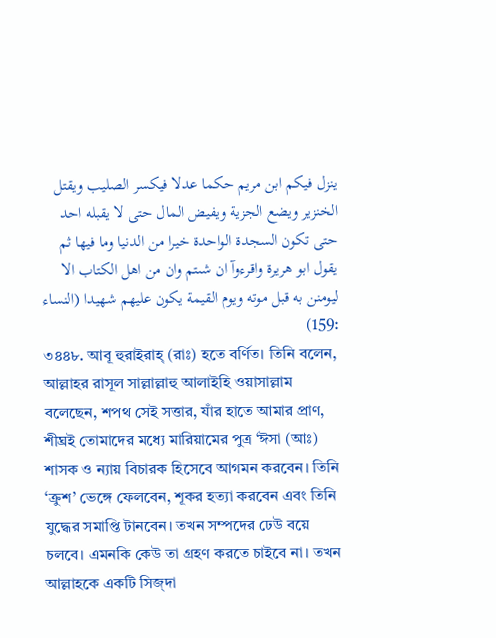ينزل فيكم ابن مريم حكما عدلا فيكسر الصليب ويقتل الخنزير ويضع الجزية ويفيض المال حتى لا يقبله احد حتى تكون السجدة الواحدة خيرا من الدنيا وما فيها ثم يقول ابو هريرة واقرءوآ ان شىتم وان من اهل الكتاب الا ليومنن به قبل موته ويوم القيمة يكون عليهم شهيدا (النساء :159)
৩৪৪৮. আবূ হুরাইরাহ্ (রাঃ) হতে বর্ণিত। তিনি বলেন, আল্লাহর রাসূল সাল্লাল্লাহু আলাইহি ওয়াসাল্লাম বলেছেন, শপথ সেই সত্তার, যাঁর হাতে আমার প্রাণ, শীঘ্রই তোমাদের মধ্যে মারিয়ামের পুত্র ‘ঈসা (আঃ) শাসক ও ন্যায় বিচারক হিসেবে আগমন করবেন। তিনি ‘ক্রুশ’ ভেঙ্গে ফেলবেন, শূকর হত্যা করবেন এবং তিনি যুদ্ধের সমাপ্তি টানবেন। তখন সম্পদের ঢেউ বয়ে চলবে। এমনকি কেউ তা গ্রহণ করতে চাইবে না। তখন আল্লাহকে একটি সিজ্দা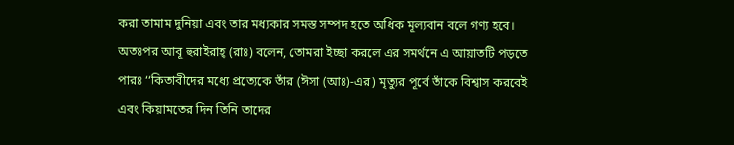করা তামাম দুনিয়া এবং তার মধ্যকার সমস্ত সম্পদ হতে অধিক মূল্যবান বলে গণ্য হবে। অতঃপর আবূ হুরাইরাহ্ (রাঃ) বলেন, তোমরা ইচ্ছা করলে এর সমর্থনে এ আয়াতটি পড়তে পারঃ ‘‘কিতাবীদের মধ্যে প্রত্যেকে তাঁর (ঈসা (আঃ)-এর) মৃত্যুর পূর্বে তাঁকে বিশ্বাস করবেই এবং কিয়ামতের দিন তিনি তাদের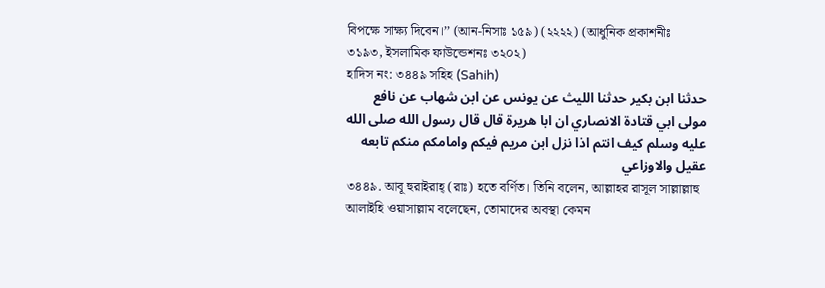বিপক্ষে সাক্ষ্য দিবেন।’’ (আন-নিসাঃ ১৫৯) (২২২২) (আধুনিক প্রকাশনীঃ ৩১৯৩, ইসলামিক ফাউন্ডেশনঃ ৩২০২)
হাদিস নং: ৩৪৪৯ সহিহ (Sahih)
حدثنا ابن بكير حدثنا الليث عن يونس عن ابن شهاب عن نافع مولى ابي قتادة الانصاري ان ابا هريرة قال قال رسول الله صلى الله عليه وسلم كيف انتم اذا نزل ابن مريم فيكم وامامكم منكم تابعه عقيل والاوزاعي
৩৪৪৯. আবূ হুরাইরাহ্ (রাঃ) হতে বর্ণিত। তিনি বলেন, আল্লাহর রাসূল সাল্লাল্লাহু আলাইহি ওয়াসাল্লাম বলেছেন, তোমাদের অবস্থা কেমন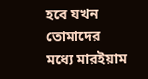হবে যখন তোমাদের মধ্যে মারইয়াম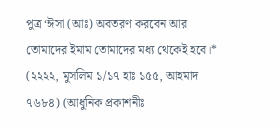পুত্র ‘ঈসা (আঃ) অবতরণ করবেন আর তোমাদের ইমাম তোমাদের মধ্য থেকেই হবে।* (২২২২, মুসলিম ১/১৭ হাঃ ১৫৫, আহমাদ ৭৬৮৪) (আধুনিক প্রকাশনীঃ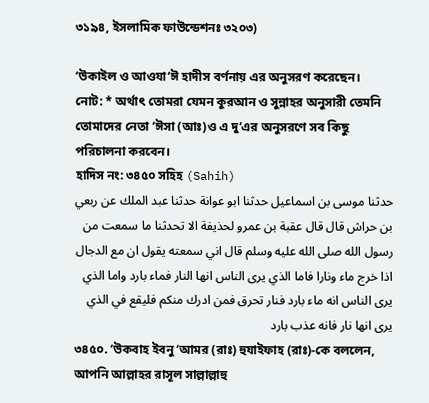৩১৯৪, ইসলামিক ফাউন্ডেশনঃ ৩২০৩)

‘উকাইল ও আওযা‘ঈ হাদীস বর্ণনায় এর অনুসরণ করেছেন।
নোট: * অর্থাৎ তোমরা যেমন কুরআন ও সুন্নাহর অনুসারী তেমনি তোমাদের নেতা ‘ঈসা (আঃ)ও এ দু’এর অনুসরণে সব কিছু পরিচালনা করবেন।
হাদিস নং: ৩৪৫০ সহিহ (Sahih)
حدثنا موسى بن اسماعيل حدثنا ابو عوانة حدثنا عبد الملك عن ربعي بن حراش قال قال عقبة بن عمرو لحذيفة الا تحدثنا ما سمعت من رسول الله صلى الله عليه وسلم قال اني سمعته يقول ان مع الدجال اذا خرج ماء ونارا فاما الذي يرى الناس انها النار فماء بارد واما الذي يرى الناس انه ماء بارد فنار تحرق فمن ادرك منكم فليقع في الذي يرى انها نار فانه عذب بارد
৩৪৫০. ‘উকবাহ ইবনু ‘আমর (রাঃ) হুযাইফাহ (রাঃ)-কে বললেন, আপনি আল্লাহর রাসূল সাল্লাল্লাহু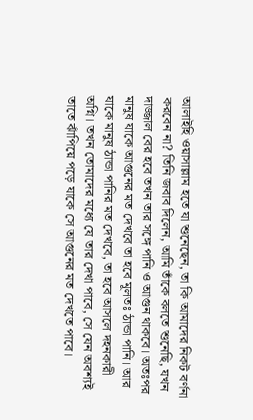আলাইহি ওয়াসাল্লাম হতে যা শুনেছেন, তা কি আমাদের নিকট বর্ণনা করবেন না? তিনি জবাব দিলেন, আমি তাঁকে বলতে শুনেছি, যখন দাজ্জাল বের হবে তখন তার সঙ্গে পানি ও আগুন থাকবে। অতঃপর মানুষ যাকে আগুনের মত দেখবে তা হবে মূলতঃ ঠান্ডা পানি। আর যাকে মানুষ ঠান্ডা পানির মত দেখবে, তা হবে আসলে দহনকারী অগ্নি। তখন তোমাদের মধ্যে যে তার দেখা পাবে, সে যেন অবশ্যই তাতে ঝাঁপিয়ে পড়ে যাকে সে আগুনের মত দেখতে পাবে।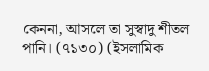কেননা, আসলে তা সুস্বাদু শীতল পানি। (৭১৩০) (ইসলামিক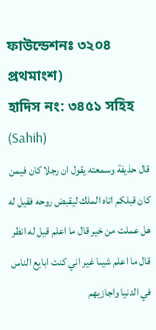ফাউন্ডেশনঃ ৩২০৪ প্রথমাংশ)
হাদিস নং: ৩৪৫১ সহিহ (Sahih)
قال حذيفة وسمعته يقول ان رجلا كان فيمن كان قبلكم اتاه الملك ليقبض روحه فقيل له هل عملت من خير قال ما اعلم قيل له انظر قال ما اعلم شيىا غير اني كنت ابايع الناس في الدنيا واجازيهم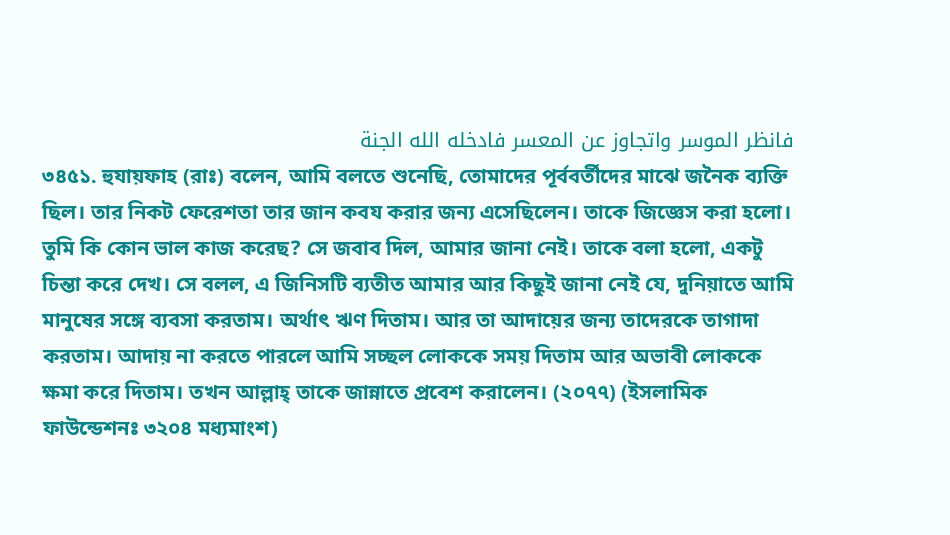فانظر الموسر واتجاوز عن المعسر فادخله الله الجنة
৩৪৫১. হুযায়ফাহ (রাঃ) বলেন, আমি বলতে শুনেছি, তোমাদের পূর্ববর্তীদের মাঝে জনৈক ব্যক্তি ছিল। তার নিকট ফেরেশতা তার জান কবয করার জন্য এসেছিলেন। তাকে জিজ্ঞেস করা হলো। তুমি কি কোন ভাল কাজ করেছ? সে জবাব দিল, আমার জানা নেই। তাকে বলা হলো, একটু চিন্তা করে দেখ। সে বলল, এ জিনিসটি ব্যতীত আমার আর কিছুই জানা নেই যে, দুনিয়াতে আমি মানুষের সঙ্গে ব্যবসা করতাম। অর্থাৎ ঋণ দিতাম। আর তা আদায়ের জন্য তাদেরকে তাগাদা করতাম। আদায় না করতে পারলে আমি সচ্ছল লোককে সময় দিতাম আর অভাবী লোককে ক্ষমা করে দিতাম। তখন আল্লাহ্ তাকে জান্নাতে প্রবেশ করালেন। (২০৭৭) (ইসলামিক ফাউন্ডেশনঃ ৩২০৪ মধ্যমাংশ)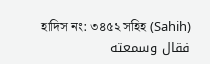হাদিস নং: ৩৪৫২ সহিহ (Sahih)
فقال وسمعته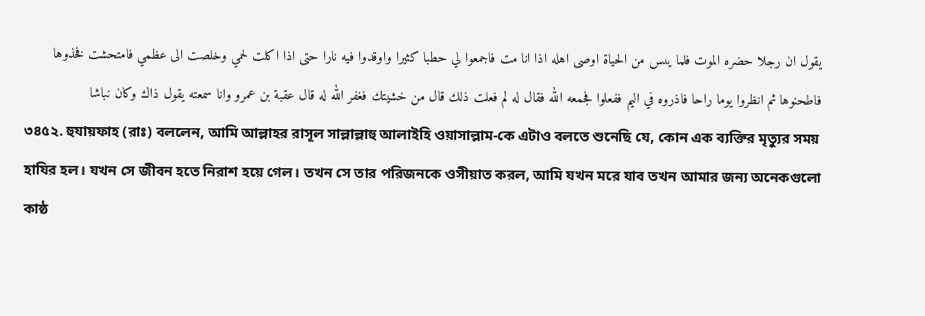يقول ان رجلا حضره الموت فلما يىس من الحياة اوصى اهله اذا انا مت فاجمعوا لي حطبا كثيرا واوقدوا فيه نارا حتى اذا اكلت لحمي وخلصت الى عظمي فامتحشت فخذوها فاطحنوها ثم انظروا يوما راحا فاذروه في اليم ففعلوا فجمعه الله فقال له لم فعلت ذلك قال من خشيتك فغفر الله له قال عقبة بن عمرو وانا سمعته يقول ذاك وكان نباشا
৩৪৫২. হুযায়ফাহ (রাঃ) বললেন, আমি আল্লাহর রাসূল সাল্লাল্লাহু আলাইহি ওয়াসাল্লাম-কে এটাও বলতে শুনেছি যে, কোন এক ব্যক্তির মৃত্যুর সময় হাযির হল। যখন সে জীবন হতে নিরাশ হয়ে গেল। তখন সে তার পরিজনকে ওসীয়াত করল, আমি যখন মরে যাব তখন আমার জন্য অনেকগুলো কাষ্ঠ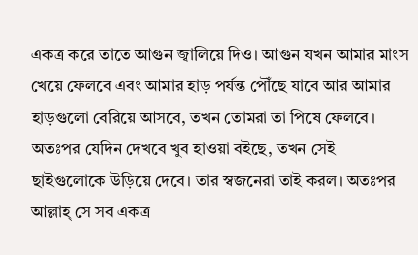একত্র করে তাতে আগুন জ্বালিয়ে দিও। আগুন যখন আমার মাংস খেয়ে ফেলবে এবং আমার হাড় পর্যন্ত পৌঁছে যাবে আর আমার হাড়গুলো বেরিয়ে আসবে, তখন তোমরা তা পিষে ফেলবে। অতঃপর যেদিন দেখবে খুব হাওয়া বইছে, তখন সেই ছাইগুলোকে উড়িয়ে দেবে। তার স্বজনেরা তাই করল। অতঃপর আল্লাহ্ সে সব একত্র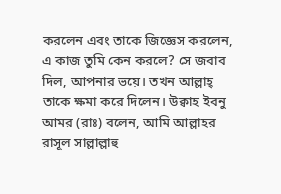করলেন এবং তাকে জিজ্ঞেস করলেন, এ কাজ তুমি কেন করলে? সে জবাব দিল, আপনার ভয়ে। তখন আল্লাহ্ তাকে ক্ষমা করে দিলেন। উক্বাহ ইবনু আমর (রাঃ) বলেন, আমি আল্লাহর রাসূল সাল্লাল্লাহু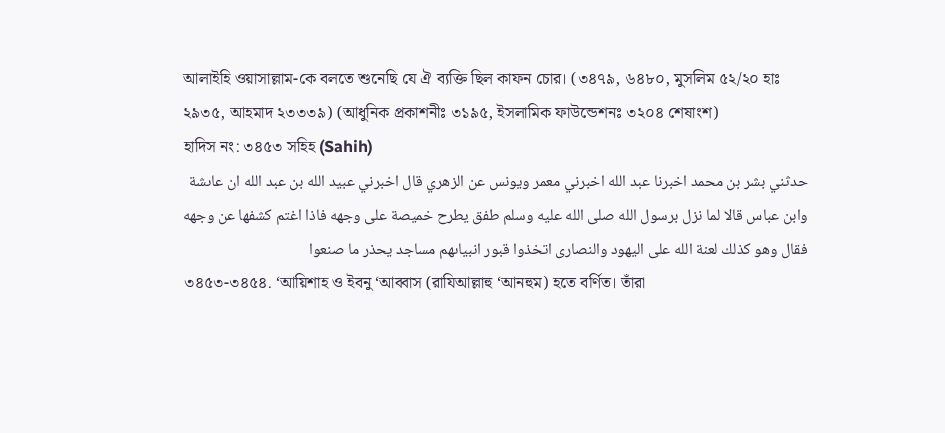আলাইহি ওয়াসাল্লাম-কে বলতে শুনেছি যে ঐ ব্যক্তি ছিল কাফন চোর। (৩৪৭৯, ৬৪৮০, মুসলিম ৫২/২০ হাঃ ২৯৩৫, আহমাদ ২৩৩৩৯) (আধুনিক প্রকাশনীঃ ৩১৯৫, ইসলামিক ফাউন্ডেশনঃ ৩২০৪ শেষাংশ)
হাদিস নং: ৩৪৫৩ সহিহ (Sahih)
حدثني بشر بن محمد اخبرنا عبد الله اخبرني معمر ويونس عن الزهري قال اخبرني عبيد الله بن عبد الله ان عاىشة وابن عباس قالا لما نزل برسول الله صلى الله عليه وسلم طفق يطرح خميصة على وجهه فاذا اغتم كشفها عن وجهه فقال وهو كذلك لعنة الله على اليهود والنصارى اتخذوا قبور انبياىهم مساجد يحذر ما صنعوا
৩৪৫৩-৩৪৫৪. ‘আয়িশাহ ও ইবনু ‘আব্বাস (রাযিআল্লাহু ‘আনহুম) হতে বর্ণিত। তাঁরা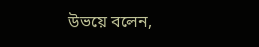উভয়ে বলেন,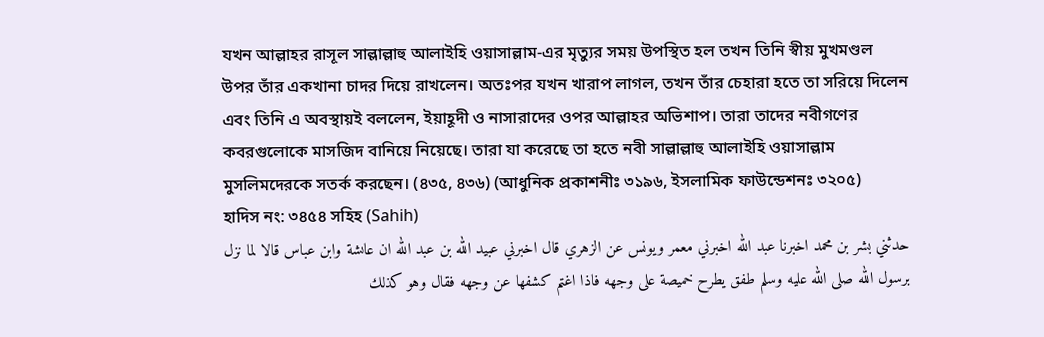যখন আল্লাহর রাসূল সাল্লাল্লাহু আলাইহি ওয়াসাল্লাম-এর মৃত্যুর সময় উপস্থিত হল তখন তিনি স্বীয় মুখমণ্ডল
উপর তাঁর একখানা চাদর দিয়ে রাখলেন। অতঃপর যখন খারাপ লাগল, তখন তাঁর চেহারা হতে তা সরিয়ে দিলেন এবং তিনি এ অবস্থায়ই বললেন, ইয়াহূদী ও নাসারাদের ওপর আল্লাহর অভিশাপ। তারা তাদের নবীগণের কবরগুলোকে মাসজিদ বানিয়ে নিয়েছে। তারা যা করেছে তা হতে নবী সাল্লাল্লাহু আলাইহি ওয়াসাল্লাম মুসলিমদেরকে সতর্ক করছেন। (৪৩৫, ৪৩৬) (আধুনিক প্রকাশনীঃ ৩১৯৬, ইসলামিক ফাউন্ডেশনঃ ৩২০৫)
হাদিস নং: ৩৪৫৪ সহিহ (Sahih)
حدثني بشر بن محمد اخبرنا عبد الله اخبرني معمر ويونس عن الزهري قال اخبرني عبيد الله بن عبد الله ان عاىشة وابن عباس قالا لما نزل برسول الله صلى الله عليه وسلم طفق يطرح خميصة على وجهه فاذا اغتم كشفها عن وجهه فقال وهو كذلك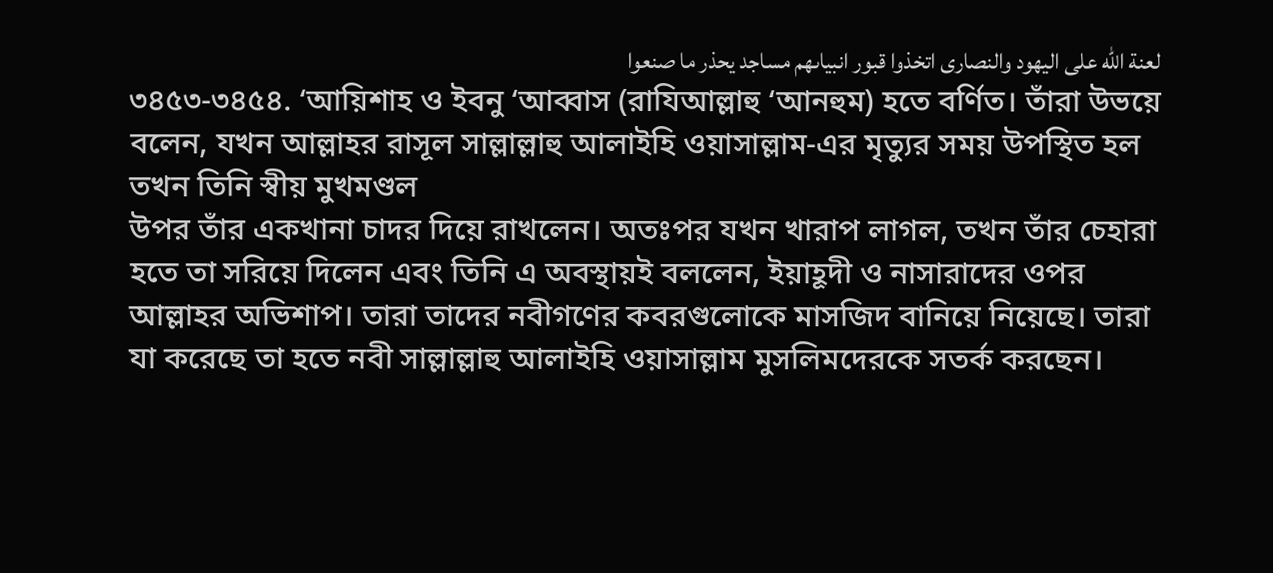لعنة الله على اليهود والنصارى اتخذوا قبور انبياىهم مساجد يحذر ما صنعوا
৩৪৫৩-৩৪৫৪. ‘আয়িশাহ ও ইবনু ‘আব্বাস (রাযিআল্লাহু ‘আনহুম) হতে বর্ণিত। তাঁরা উভয়ে বলেন, যখন আল্লাহর রাসূল সাল্লাল্লাহু আলাইহি ওয়াসাল্লাম-এর মৃত্যুর সময় উপস্থিত হল তখন তিনি স্বীয় মুখমণ্ডল
উপর তাঁর একখানা চাদর দিয়ে রাখলেন। অতঃপর যখন খারাপ লাগল, তখন তাঁর চেহারা হতে তা সরিয়ে দিলেন এবং তিনি এ অবস্থায়ই বললেন, ইয়াহূদী ও নাসারাদের ওপর আল্লাহর অভিশাপ। তারা তাদের নবীগণের কবরগুলোকে মাসজিদ বানিয়ে নিয়েছে। তারা যা করেছে তা হতে নবী সাল্লাল্লাহু আলাইহি ওয়াসাল্লাম মুসলিমদেরকে সতর্ক করছেন।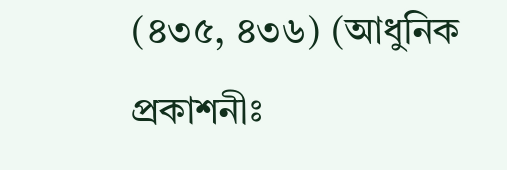(৪৩৫, ৪৩৬) (আধুনিক প্রকাশনীঃ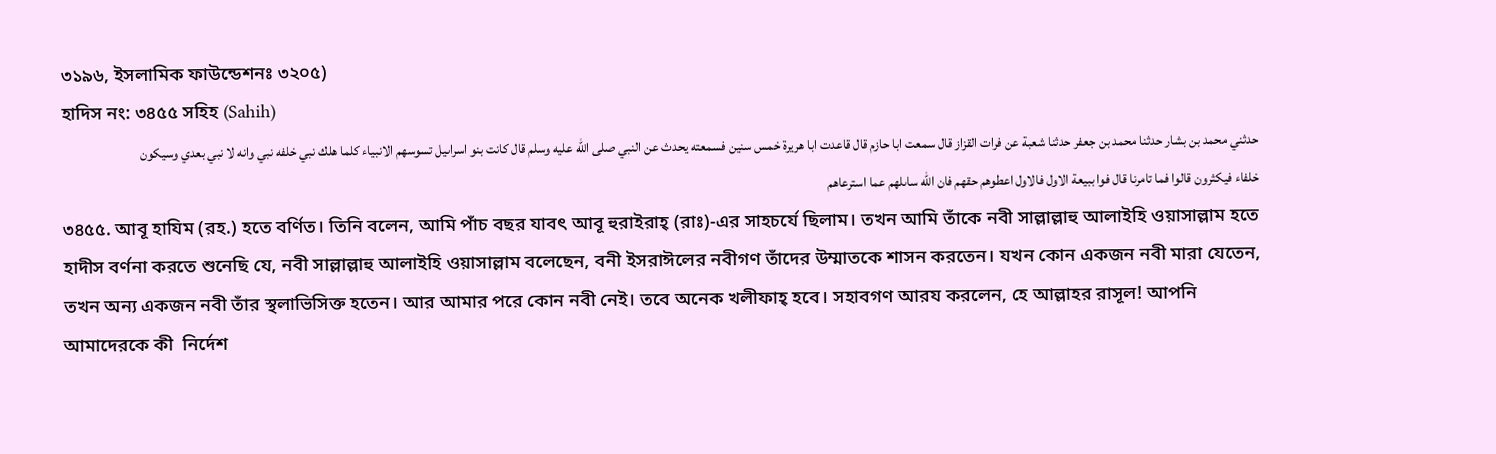৩১৯৬, ইসলামিক ফাউন্ডেশনঃ ৩২০৫)
হাদিস নং: ৩৪৫৫ সহিহ (Sahih)
حدثني محمد بن بشار حدثنا محمد بن جعفر حدثنا شعبة عن فرات القزاز قال سمعت ابا حازم قال قاعدت ابا هريرة خمس سنين فسمعته يحدث عن النبي صلى الله عليه وسلم قال كانت بنو اسراىيل تسوسهم الانبياء كلما هلك نبي خلفه نبي وانه لا نبي بعدي وسيكون خلفاء فيكثرون قالوا فما تامرنا قال فوا ببيعة الاول فالاول اعطوهم حقهم فان الله ساىلهم عما استرعاهم
৩৪৫৫. আবূ হাযিম (রহ.) হতে বর্ণিত। তিনি বলেন, আমি পাঁচ বছর যাবৎ আবূ হুরাইরাহ্ (রাঃ)-এর সাহচর্যে ছিলাম। তখন আমি তাঁকে নবী সাল্লাল্লাহু আলাইহি ওয়াসাল্লাম হতে হাদীস বর্ণনা করতে শুনেছি যে, নবী সাল্লাল্লাহু আলাইহি ওয়াসাল্লাম বলেছেন, বনী ইসরাঈলের নবীগণ তাঁদের উম্মাতকে শাসন করতেন। যখন কোন একজন নবী মারা যেতেন, তখন অন্য একজন নবী তাঁর স্থলাভিসিক্ত হতেন। আর আমার পরে কোন নবী নেই। তবে অনেক খলীফাহ্ হবে। সহাবগণ আরয করলেন, হে আল্লাহর রাসূল! আপনি আমাদেরকে কী  নির্দেশ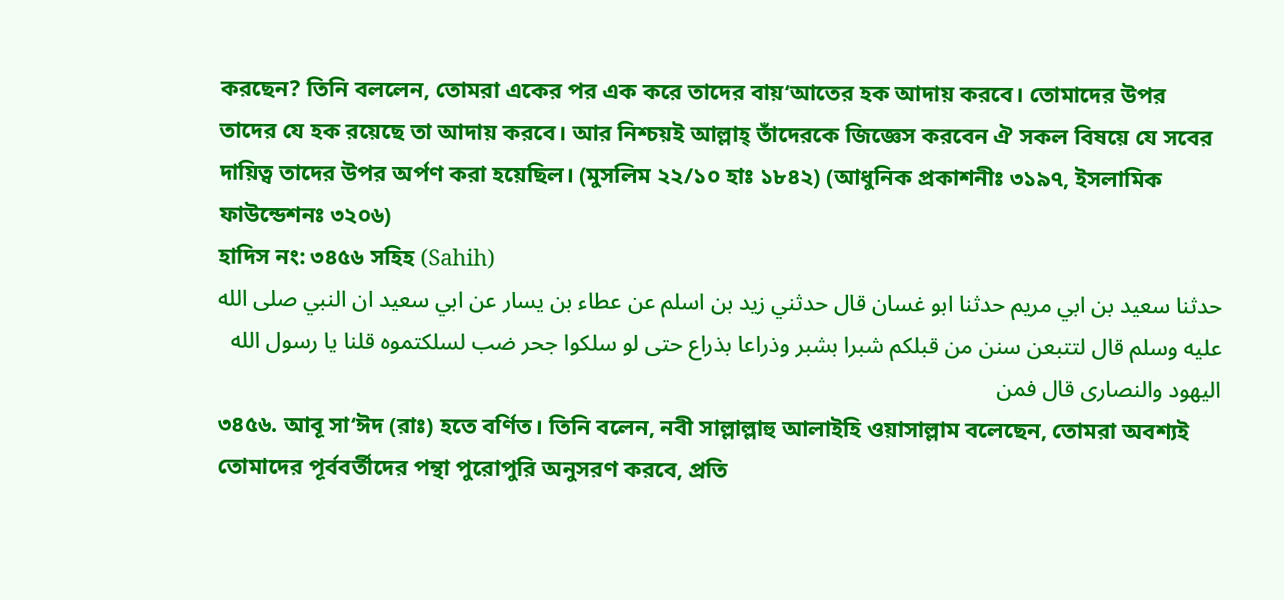করছেন? তিনি বললেন, তোমরা একের পর এক করে তাদের বায়‘আতের হক আদায় করবে। তোমাদের উপর তাদের যে হক রয়েছে তা আদায় করবে। আর নিশ্চয়ই আল্লাহ্ তাঁদেরকে জিজ্ঞেস করবেন ঐ সকল বিষয়ে যে সবের দায়িত্ব তাদের উপর অর্পণ করা হয়েছিল। (মুসলিম ২২/১০ হাঃ ১৮৪২) (আধুনিক প্রকাশনীঃ ৩১৯৭, ইসলামিক ফাউন্ডেশনঃ ৩২০৬)
হাদিস নং: ৩৪৫৬ সহিহ (Sahih)
حدثنا سعيد بن ابي مريم حدثنا ابو غسان قال حدثني زيد بن اسلم عن عطاء بن يسار عن ابي سعيد ان النبي صلى الله عليه وسلم قال لتتبعن سنن من قبلكم شبرا بشبر وذراعا بذراع حتى لو سلكوا جحر ضب لسلكتموه قلنا يا رسول الله اليهود والنصارى قال فمن
৩৪৫৬. আবূ সা‘ঈদ (রাঃ) হতে বর্ণিত। তিনি বলেন, নবী সাল্লাল্লাহু আলাইহি ওয়াসাল্লাম বলেছেন, তোমরা অবশ্যই তোমাদের পূর্ববর্তীদের পন্থা পুরোপুরি অনুসরণ করবে, প্রতি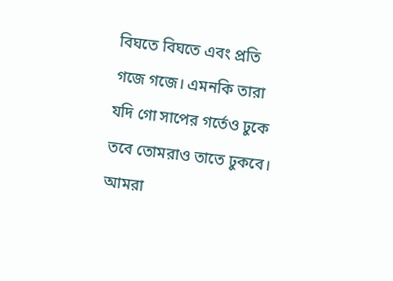বিঘতে বিঘতে এবং প্রতি গজে গজে। এমনকি তারা যদি গো সাপের গর্তেও ঢুকে তবে তোমরাও তাতে ঢুকবে। আমরা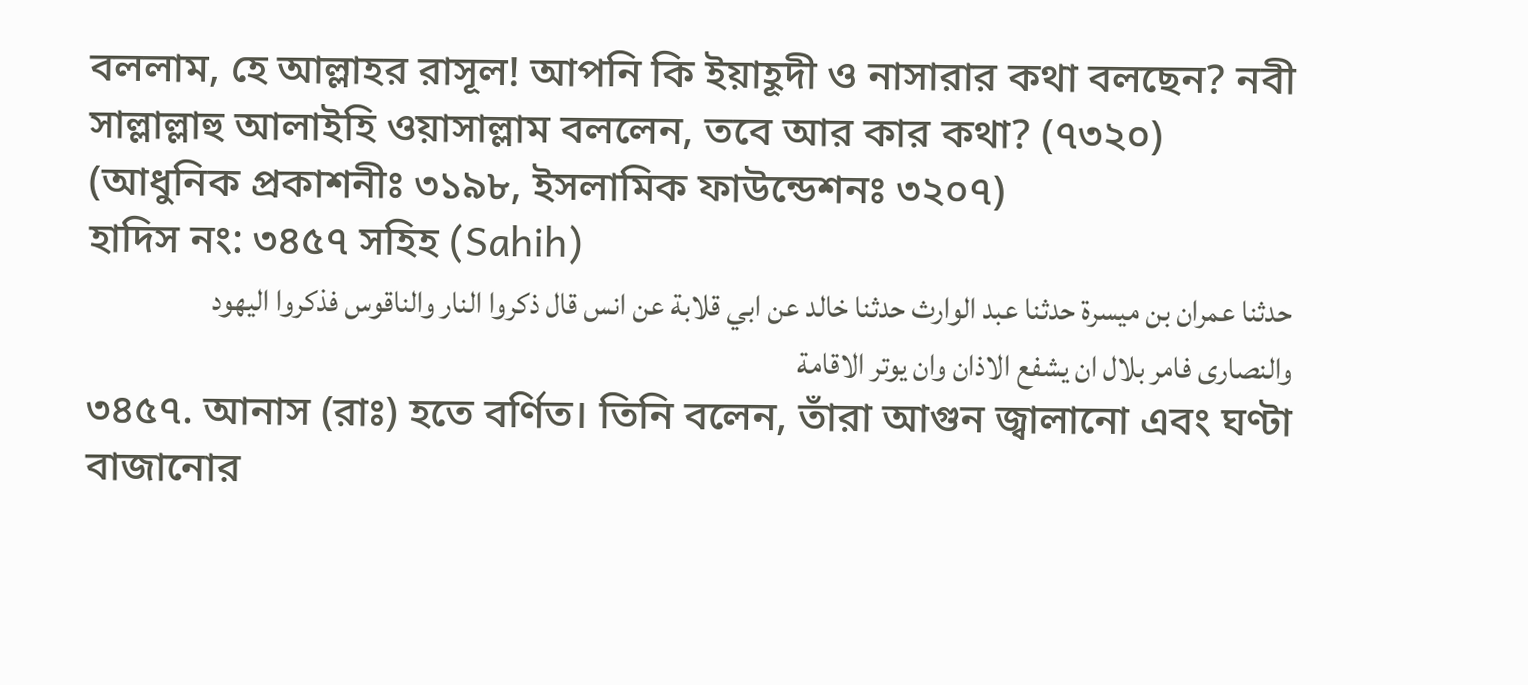বললাম, হে আল্লাহর রাসূল! আপনি কি ইয়াহূদী ও নাসারার কথা বলছেন? নবী সাল্লাল্লাহু আলাইহি ওয়াসাল্লাম বললেন, তবে আর কার কথা? (৭৩২০) (আধুনিক প্রকাশনীঃ ৩১৯৮, ইসলামিক ফাউন্ডেশনঃ ৩২০৭)
হাদিস নং: ৩৪৫৭ সহিহ (Sahih)
حدثنا عمران بن ميسرة حدثنا عبد الوارث حدثنا خالد عن ابي قلابة عن انس قال ذكروا النار والناقوس فذكروا اليهود والنصارى فامر بلال ان يشفع الاذان وان يوتر الاقامة
৩৪৫৭. আনাস (রাঃ) হতে বর্ণিত। তিনি বলেন, তাঁরা আগুন জ্বালানো এবং ঘণ্টা বাজানোর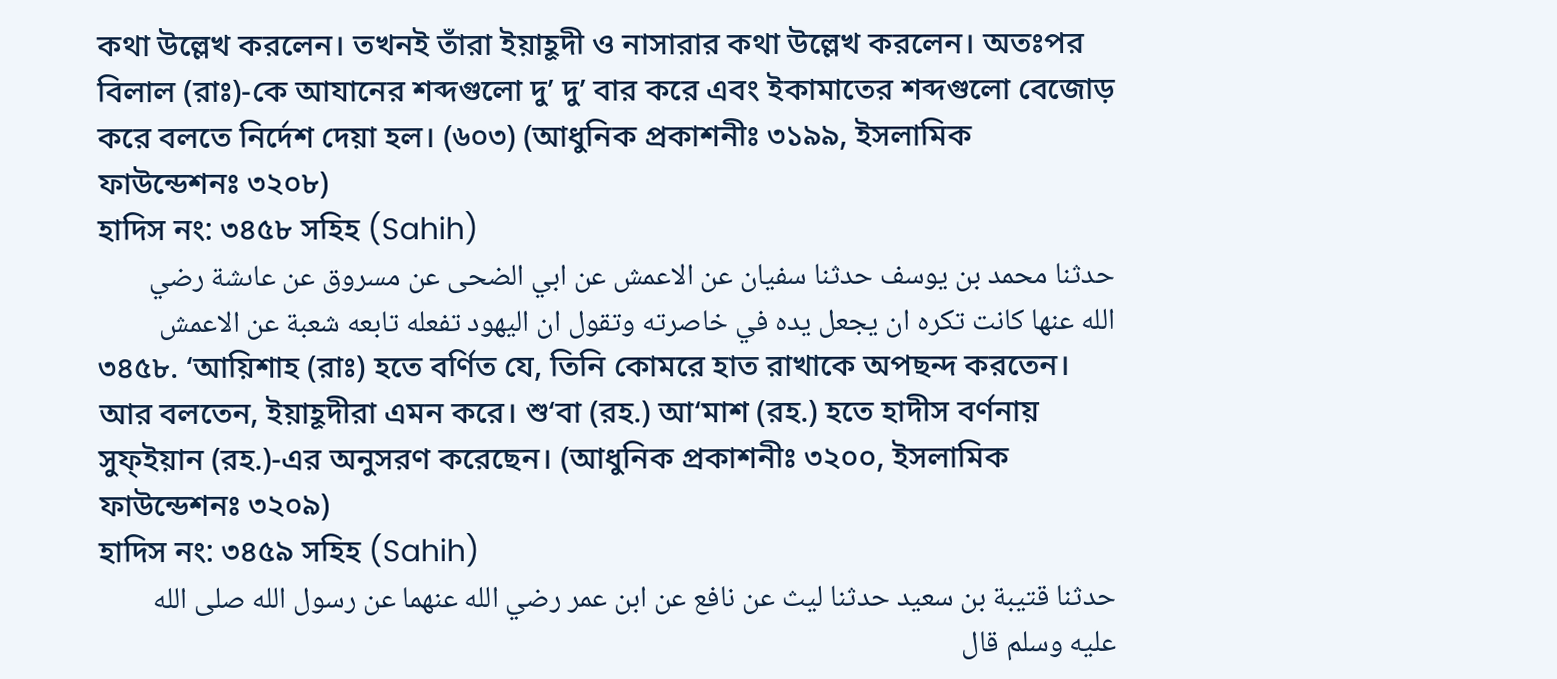কথা উল্লেখ করলেন। তখনই তাঁরা ইয়াহূদী ও নাসারার কথা উল্লেখ করলেন। অতঃপর বিলাল (রাঃ)-কে আযানের শব্দগুলো দু’ দু’ বার করে এবং ইকামাতের শব্দগুলো বেজোড় করে বলতে নির্দেশ দেয়া হল। (৬০৩) (আধুনিক প্রকাশনীঃ ৩১৯৯, ইসলামিক ফাউন্ডেশনঃ ৩২০৮)
হাদিস নং: ৩৪৫৮ সহিহ (Sahih)
حدثنا محمد بن يوسف حدثنا سفيان عن الاعمش عن ابي الضحى عن مسروق عن عاىشة رضي الله عنها كانت تكره ان يجعل يده في خاصرته وتقول ان اليهود تفعله تابعه شعبة عن الاعمش
৩৪৫৮. ‘আয়িশাহ (রাঃ) হতে বর্ণিত যে, তিনি কোমরে হাত রাখাকে অপছন্দ করতেন। আর বলতেন, ইয়াহূদীরা এমন করে। শু‘বা (রহ.) আ‘মাশ (রহ.) হতে হাদীস বর্ণনায় সুফ্ইয়ান (রহ.)-এর অনুসরণ করেছেন। (আধুনিক প্রকাশনীঃ ৩২০০, ইসলামিক ফাউন্ডেশনঃ ৩২০৯)
হাদিস নং: ৩৪৫৯ সহিহ (Sahih)
حدثنا قتيبة بن سعيد حدثنا ليث عن نافع عن ابن عمر رضي الله عنهما عن رسول الله صلى الله عليه وسلم قال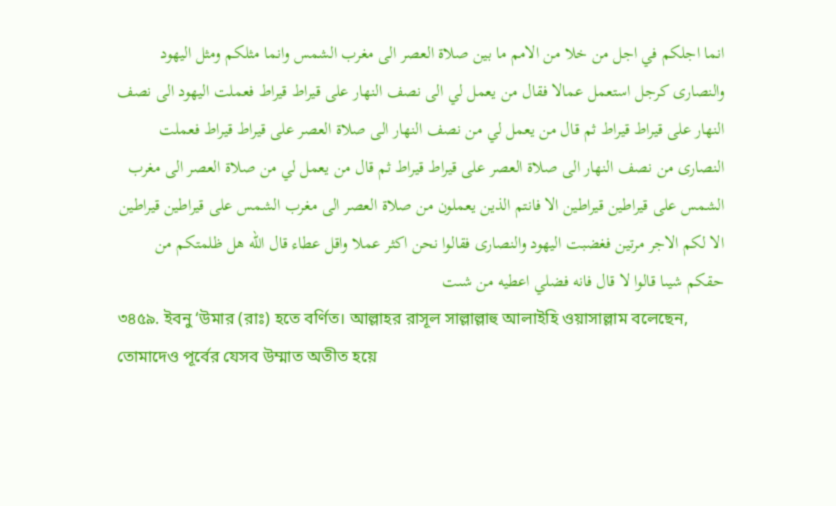انما اجلكم في اجل من خلا من الامم ما بين صلاة العصر الى مغرب الشمس وانما مثلكم ومثل اليهود والنصارى كرجل استعمل عمالا فقال من يعمل لي الى نصف النهار على قيراط قيراط فعملت اليهود الى نصف النهار على قيراط قيراط ثم قال من يعمل لي من نصف النهار الى صلاة العصر على قيراط قيراط فعملت النصارى من نصف النهار الى صلاة العصر على قيراط قيراط ثم قال من يعمل لي من صلاة العصر الى مغرب الشمس على قيراطين قيراطين الا فانتم الذين يعملون من صلاة العصر الى مغرب الشمس على قيراطين قيراطين الا لكم الاجر مرتين فغضبت اليهود والنصارى فقالوا نحن اكثر عملا واقل عطاء قال الله هل ظلمتكم من حقكم شيىا قالوا لا قال فانه فضلي اعطيه من شىت
৩৪৫৯. ইবনু ‘উমার (রাঃ) হতে বর্ণিত। আল্লাহর রাসূল সাল্লাল্লাহু আলাইহি ওয়াসাল্লাম বলেছেন, তোমাদেও পূর্বের যেসব উম্মাত অতীত হয়ে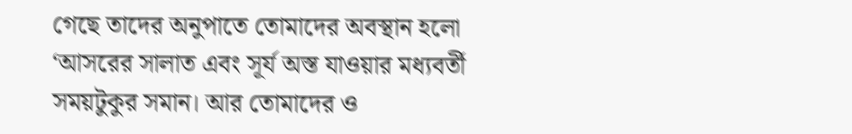গেছে তাদের অনুপাতে তোমাদের অবস্থান হলো ‘আসরের সালাত এবং সূর্য অস্ত যাওয়ার মধ্যবর্তী সময়টুকুর সমান। আর তোমাদের ও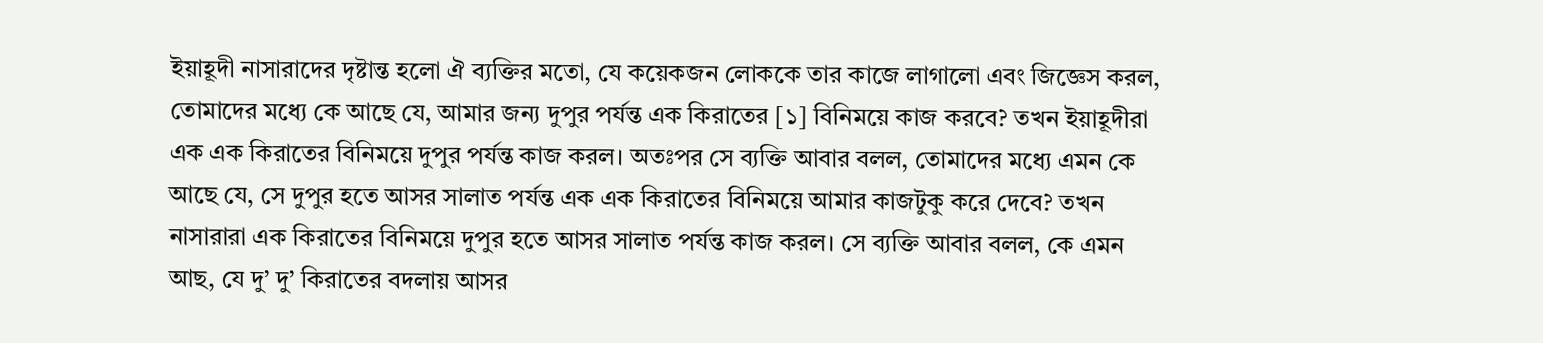ইয়াহূদী নাসারাদের দৃষ্টান্ত হলো ঐ ব্যক্তির মতো, যে কয়েকজন লোককে তার কাজে লাগালো এবং জিজ্ঞেস করল, তোমাদের মধ্যে কে আছে যে, আমার জন্য দুপুর পর্যন্ত এক কিরাতের [১] বিনিময়ে কাজ করবে? তখন ইয়াহূদীরা এক এক কিরাতের বিনিময়ে দুপুর পর্যন্ত কাজ করল। অতঃপর সে ব্যক্তি আবার বলল, তোমাদের মধ্যে এমন কে আছে যে, সে দুপুর হতে আসর সালাত পর্যন্ত এক এক কিরাতের বিনিময়ে আমার কাজটুকু করে দেবে? তখন নাসারারা এক কিরাতের বিনিময়ে দুপুর হতে আসর সালাত পর্যন্ত কাজ করল। সে ব্যক্তি আবার বলল, কে এমন আছ, যে দু’ দু’ কিরাতের বদলায় আসর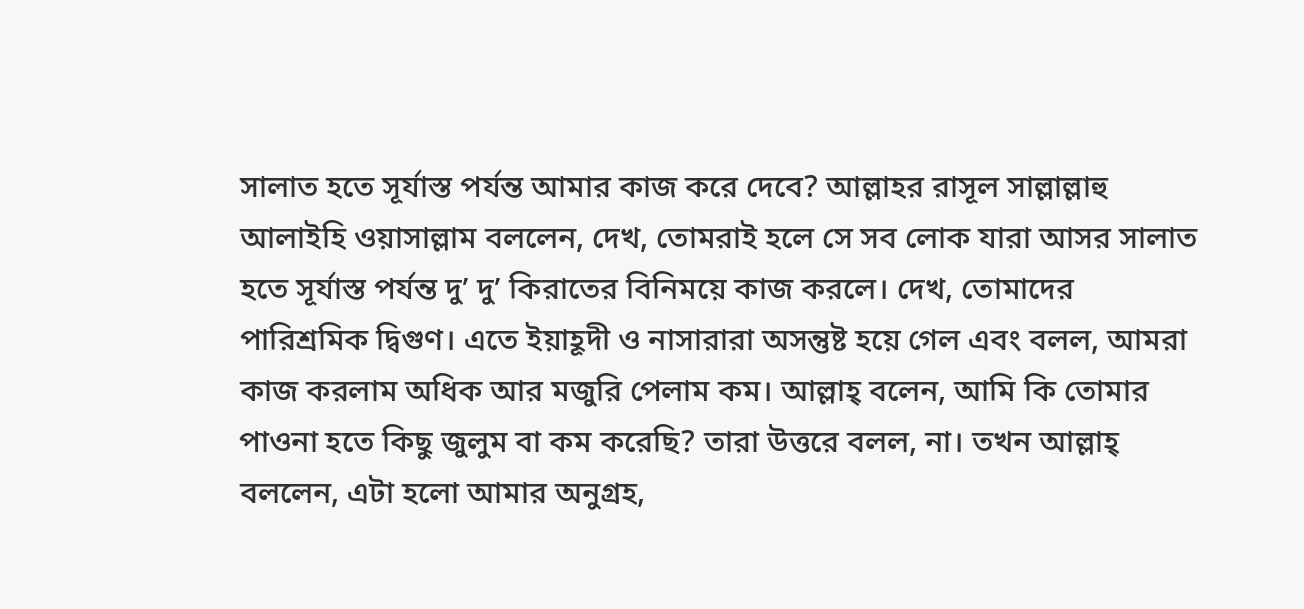সালাত হতে সূর্যাস্ত পর্যন্ত আমার কাজ করে দেবে? আল্লাহর রাসূল সাল্লাল্লাহু আলাইহি ওয়াসাল্লাম বললেন, দেখ, তোমরাই হলে সে সব লোক যারা আসর সালাত হতে সূর্যাস্ত পর্যন্ত দু’ দু’ কিরাতের বিনিময়ে কাজ করলে। দেখ, তোমাদের পারিশ্রমিক দ্বিগুণ। এতে ইয়াহূদী ও নাসারারা অসন্তুষ্ট হয়ে গেল এবং বলল, আমরা কাজ করলাম অধিক আর মজুরি পেলাম কম। আল্লাহ্ বলেন, আমি কি তোমার পাওনা হতে কিছু জুলুম বা কম করেছি? তারা উত্তরে বলল, না। তখন আল্লাহ্ বললেন, এটা হলো আমার অনুগ্রহ,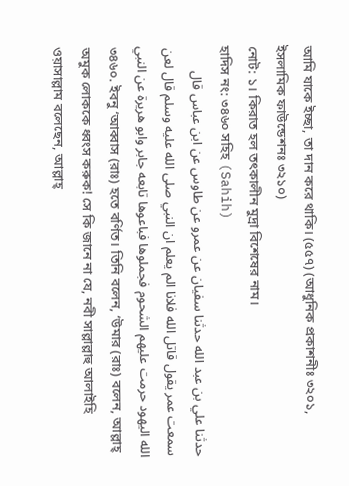আমি যাকে ইচ্ছা, তা দান করে থাকি। (৫৫৭) (আধুনিক প্রকাশনীঃ ৩২০১, ইসলামিক ফাউন্ডেশনঃ ৩২১০)
নোট: ১। কিরাত হল তৎকালীন মুদ্রা বিশেষের নাম।
হাদিস নং: ৩৪৬০ সহিহ (Sahih)
حدثنا علي بن عبد الله حدثنا سفيان عن عمرو عن طاوس عن ابن عباس قال سمعت عمر يقول قاتل الله فلانا الم يعلم ان النبي صلى الله عليه وسلم قال لعن الله اليهود حرمت عليهم الشحوم فجملوها فباعوها تابعه جابر وابو هريرة عن النبي
৩৪৬০. ইবনু ‘আব্বাস (রাঃ) হতে বর্ণিত। তিনি বলেন, ‘উমার (রাঃ) বলেন, আল্লাহ্ অমুক লোককে ধ্বংস করুক! সে কি জানে না যে, নবী সাল্লাল্লাহু আলাইহি ওয়াসাল্লাম বলেছেন, আল্লাহ্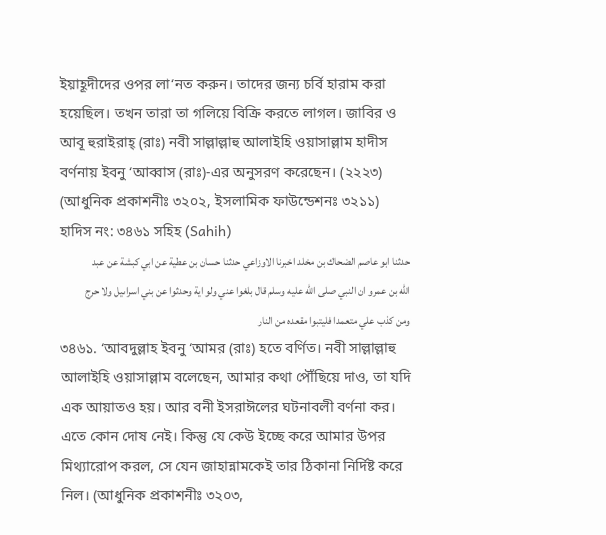ইয়াহূদীদের ওপর লা‘নত করুন। তাদের জন্য চর্বি হারাম করা হয়েছিল। তখন তারা তা গলিয়ে বিক্রি করতে লাগল। জাবির ও আবূ হুরাইরাহ্ (রাঃ) নবী সাল্লাল্লাহু আলাইহি ওয়াসাল্লাম হাদীস বর্ণনায় ইবনু ‘আব্বাস (রাঃ)-এর অনুসরণ করেছেন। (২২২৩) (আধুনিক প্রকাশনীঃ ৩২০২, ইসলামিক ফাউন্ডেশনঃ ৩২১১)
হাদিস নং: ৩৪৬১ সহিহ (Sahih)
حدثنا ابو عاصم الضحاك بن مخلد اخبرنا الاوزاعي حدثنا حسان بن عطية عن ابي كبشة عن عبد الله بن عمرو ان النبي صلى الله عليه وسلم قال بلغوا عني ولو اية وحدثوا عن بني اسراىيل ولا حرج ومن كذب علي متعمدا فليتبوا مقعده من النار
৩৪৬১. ‘আবদুল্লাহ ইবনু ‘আমর (রাঃ) হতে বর্ণিত। নবী সাল্লাল্লাহু আলাইহি ওয়াসাল্লাম বলেছেন, আমার কথা পৌঁছিয়ে দাও, তা যদি এক আয়াতও হয়। আর বনী ইসরাঈলের ঘটনাবলী বর্ণনা কর। এতে কোন দোষ নেই। কিন্তু যে কেউ ইচ্ছে করে আমার উপর মিথ্যারোপ করল, সে যেন জাহান্নামকেই তার ঠিকানা নির্দিষ্ট করে নিল। (আধুনিক প্রকাশনীঃ ৩২০৩,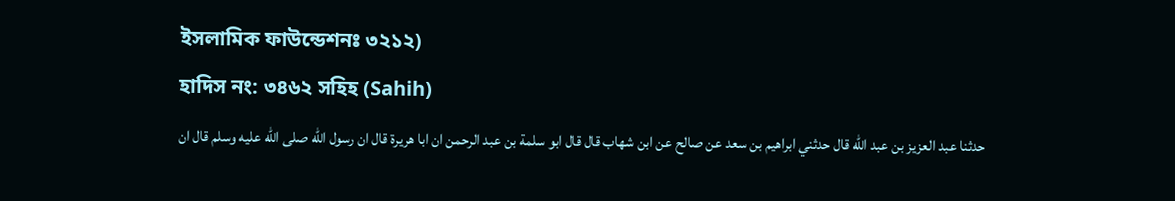ইসলামিক ফাউন্ডেশনঃ ৩২১২)
হাদিস নং: ৩৪৬২ সহিহ (Sahih)
حدثنا عبد العزيز بن عبد الله قال حدثني ابراهيم بن سعد عن صالح عن ابن شهاب قال قال ابو سلمة بن عبد الرحمن ان ابا هريرة قال ان رسول الله صلى الله عليه وسلم قال ان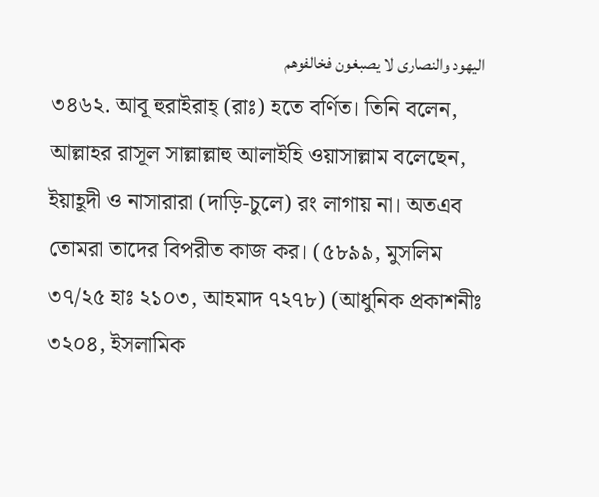اليهود والنصارى لا يصبغون فخالفوهم
৩৪৬২. আবূ হুরাইরাহ্ (রাঃ) হতে বর্ণিত। তিনি বলেন, আল্লাহর রাসূল সাল্লাল্লাহু আলাইহি ওয়াসাল্লাম বলেছেন, ইয়াহূদী ও নাসারারা (দাড়ি-চুলে) রং লাগায় না। অতএব তোমরা তাদের বিপরীত কাজ কর। (৫৮৯৯, মুসলিম ৩৭/২৫ হাঃ ২১০৩, আহমাদ ৭২৭৮) (আধুনিক প্রকাশনীঃ ৩২০৪, ইসলামিক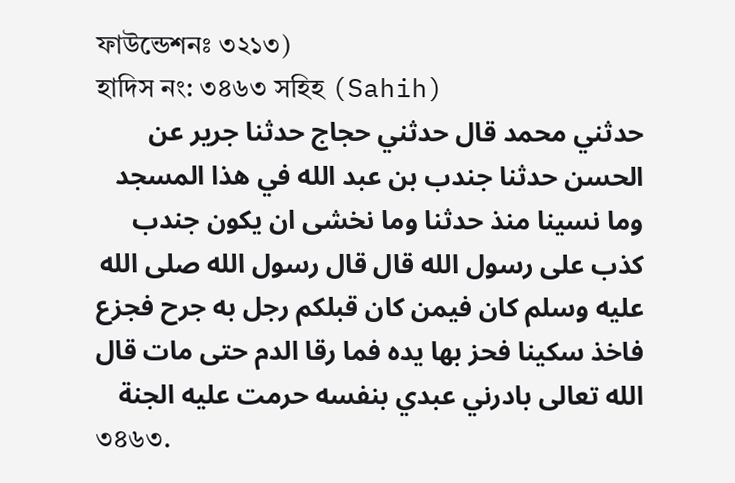ফাউন্ডেশনঃ ৩২১৩)
হাদিস নং: ৩৪৬৩ সহিহ (Sahih)
حدثني محمد قال حدثني حجاج حدثنا جرير عن الحسن حدثنا جندب بن عبد الله في هذا المسجد وما نسينا منذ حدثنا وما نخشى ان يكون جندب كذب على رسول الله قال قال رسول الله صلى الله عليه وسلم كان فيمن كان قبلكم رجل به جرح فجزع فاخذ سكينا فحز بها يده فما رقا الدم حتى مات قال الله تعالى بادرني عبدي بنفسه حرمت عليه الجنة
৩৪৬৩.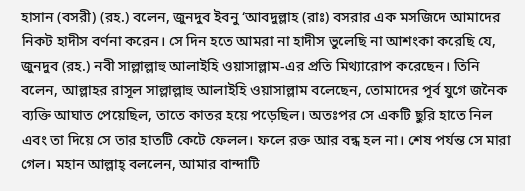হাসান (বসরী) (রহ.) বলেন, জুনদুব ইবনু ‘আবদুল্লাহ (রাঃ) বসরার এক মসজিদে আমাদের নিকট হাদীস বর্ণনা করেন। সে দিন হতে আমরা না হাদীস ভুলেছি না আশংকা করেছি যে, জুনদুব (রহ.) নবী সাল্লাল্লাহু আলাইহি ওয়াসাল্লাম-এর প্রতি মিথ্যারোপ করেছেন। তিনি বলেন, আল্লাহর রাসূল সাল্লাল্লাহু আলাইহি ওয়াসাল্লাম বলেছেন, তোমাদের পূর্ব যুগে জনৈক ব্যক্তি আঘাত পেয়েছিল, তাতে কাতর হয়ে পড়েছিল। অতঃপর সে একটি ছুরি হাতে নিল এবং তা দিয়ে সে তার হাতটি কেটে ফেলল। ফলে রক্ত আর বন্ধ হল না। শেষ পর্যন্ত সে মারা গেল। মহান আল্লাহ্ বললেন, আমার বান্দাটি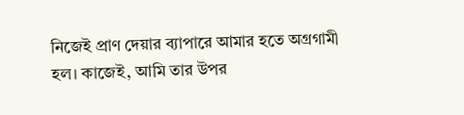নিজেই প্রাণ দেয়ার ব্যাপারে আমার হতে অগ্রগামী হল। কাজেই, আমি তার উপর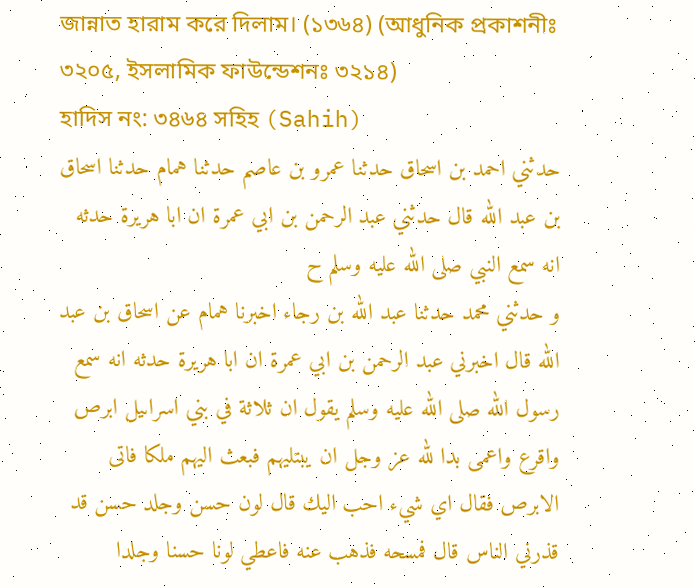জান্নাত হারাম করে দিলাম। (১৩৬৪) (আধুনিক প্রকাশনীঃ ৩২০৫, ইসলামিক ফাউন্ডেশনঃ ৩২১৪)
হাদিস নং: ৩৪৬৪ সহিহ (Sahih)
حدثني احمد بن اسحاق حدثنا عمرو بن عاصم حدثنا همام حدثنا اسحاق بن عبد الله قال حدثني عبد الرحمن بن ابي عمرة ان ابا هريرة حدثه انه سمع النبي صلى الله عليه وسلم ح
و حدثني محمد حدثنا عبد الله بن رجاء اخبرنا همام عن اسحاق بن عبد الله قال اخبرني عبد الرحمن بن ابي عمرة ان ابا هريرة حدثه انه سمع رسول الله صلى الله عليه وسلم يقول ان ثلاثة في بني اسراىيل ابرص واقرع واعمى بدا لله عز وجل ان يبتليهم فبعث اليهم ملكا فاتى الابرص فقال اي شيء احب اليك قال لون حسن وجلد حسن قد قذرني الناس قال فمسحه فذهب عنه فاعطي لونا حسنا وجلدا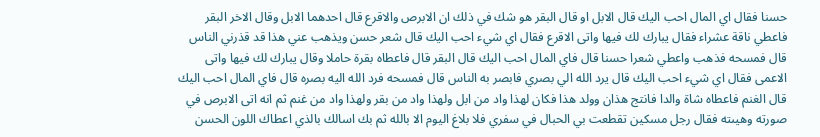حسنا فقال اي المال احب اليك قال الابل او قال البقر هو شك في ذلك ان الابرص والاقرع قال احدهما الابل وقال الاخر البقر فاعطي ناقة عشراء فقال يبارك لك فيها واتى الاقرع فقال اي شيء احب اليك قال شعر حسن ويذهب عني هذا قد قذرني الناس قال فمسحه فذهب واعطي شعرا حسنا قال فاي المال احب اليك قال البقر قال فاعطاه بقرة حاملا وقال يبارك لك فيها واتى الاعمى فقال اي شيء احب اليك قال يرد الله الي بصري فابصر به الناس قال فمسحه فرد الله اليه بصره قال فاي المال احب اليك قال الغنم فاعطاه شاة والدا فانتج هذان وولد هذا فكان لهذا واد من ابل ولهذا واد من بقر ولهذا واد من غنم ثم انه اتى الابرص في صورته وهيىته فقال رجل مسكين تقطعت بي الحبال في سفري فلا بلاغ اليوم الا بالله ثم بك اسالك بالذي اعطاك اللون الحسن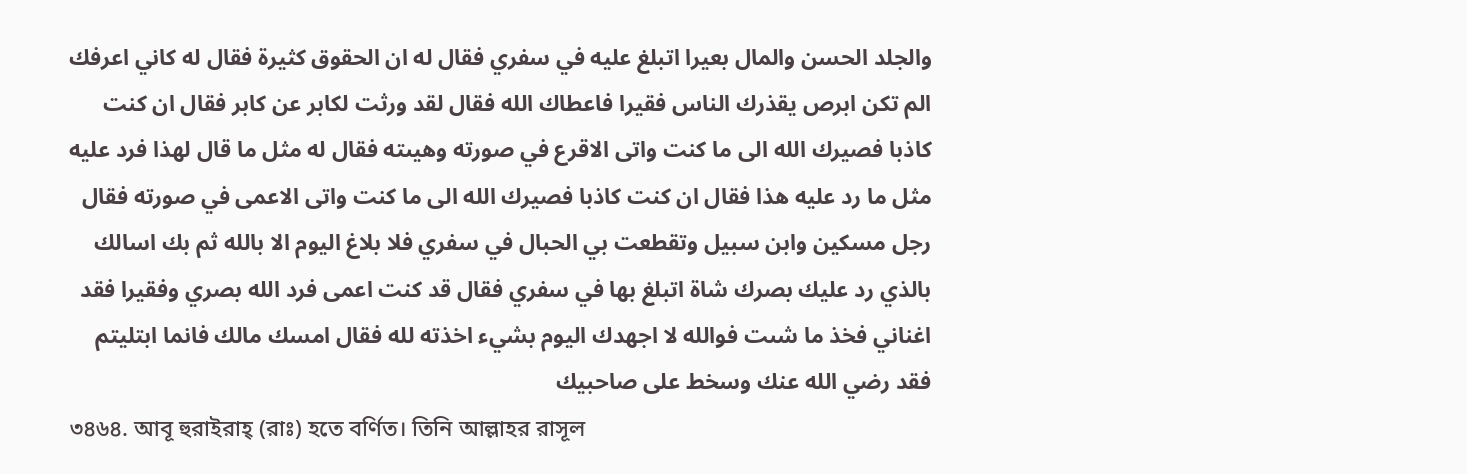والجلد الحسن والمال بعيرا اتبلغ عليه في سفري فقال له ان الحقوق كثيرة فقال له كاني اعرفك الم تكن ابرص يقذرك الناس فقيرا فاعطاك الله فقال لقد ورثت لكابر عن كابر فقال ان كنت كاذبا فصيرك الله الى ما كنت واتى الاقرع في صورته وهيىته فقال له مثل ما قال لهذا فرد عليه مثل ما رد عليه هذا فقال ان كنت كاذبا فصيرك الله الى ما كنت واتى الاعمى في صورته فقال رجل مسكين وابن سبيل وتقطعت بي الحبال في سفري فلا بلاغ اليوم الا بالله ثم بك اسالك بالذي رد عليك بصرك شاة اتبلغ بها في سفري فقال قد كنت اعمى فرد الله بصري وفقيرا فقد اغناني فخذ ما شىت فوالله لا اجهدك اليوم بشيء اخذته لله فقال امسك مالك فانما ابتليتم فقد رضي الله عنك وسخط على صاحبيك
৩৪৬৪. আবূ হুরাইরাহ্ (রাঃ) হতে বর্ণিত। তিনি আল্লাহর রাসূল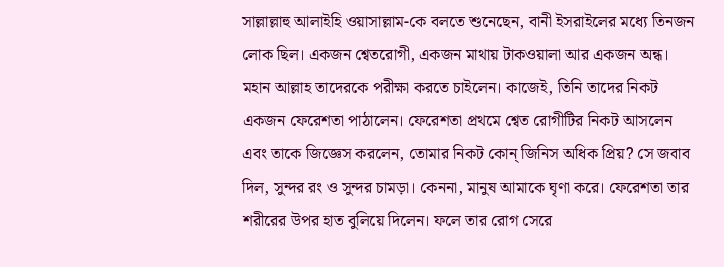সাল্লাল্লাহু আলাইহি ওয়াসাল্লাম-কে বলতে শুনেছেন, বানী ইসরাইলের মধ্যে তিনজন লোক ছিল। একজন শ্বেতরোগী, একজন মাথায় টাকওয়ালা আর একজন অন্ধ। মহান আল্লাহ তাদেরকে পরীক্ষা করতে চাইলেন। কাজেই, তিনি তাদের নিকট একজন ফেরেশতা পাঠালেন। ফেরেশতা প্রথমে শ্বেত রোগীটির নিকট আসলেন এবং তাকে জিজ্ঞেস করলেন, তোমার নিকট কোন্ জিনিস অধিক প্রিয়? সে জবাব দিল, সুন্দর রং ও সুন্দর চামড়া। কেননা, মানুষ আমাকে ঘৃণা করে। ফেরেশতা তার শরীরের উপর হাত বুলিয়ে দিলেন। ফলে তার রোগ সেরে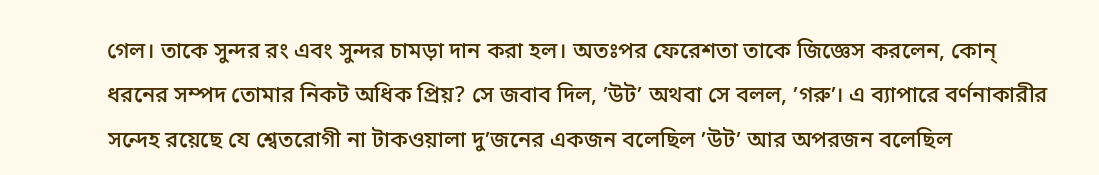গেল। তাকে সুন্দর রং এবং সুন্দর চামড়া দান করা হল। অতঃপর ফেরেশতা তাকে জিজ্ঞেস করলেন, কোন্ ধরনের সম্পদ তোমার নিকট অধিক প্রিয়? সে জবাব দিল, ’উট’ অথবা সে বলল, ’গরু’। এ ব্যাপারে বর্ণনাকারীর সন্দেহ রয়েছে যে শ্বেতরোগী না টাকওয়ালা দু’জনের একজন বলেছিল ’উট’ আর অপরজন বলেছিল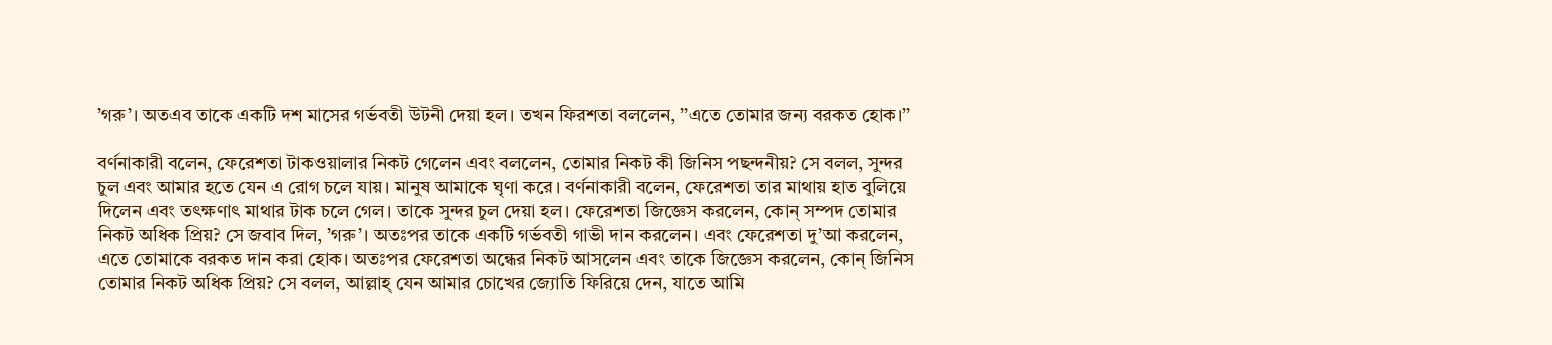’গরু’। অতএব তাকে একটি দশ মাসের গর্ভবতী উটনী দেয়া হল। তখন ফিরশতা বললেন, ’’এতে তোমার জন্য বরকত হোক।’’

বর্ণনাকারী বলেন, ফেরেশতা টাকওয়ালার নিকট গেলেন এবং বললেন, তোমার নিকট কী জিনিস পছন্দনীয়? সে বলল, সুন্দর চুল এবং আমার হতে যেন এ রোগ চলে যায়। মানুষ আমাকে ঘৃণা করে। বর্ণনাকারী বলেন, ফেরেশতা তার মাথায় হাত বুলিয়ে দিলেন এবং তৎক্ষণাৎ মাথার টাক চলে গেল। তাকে সুন্দর চুল দেয়া হল। ফেরেশতা জিজ্ঞেস করলেন, কোন্ সম্পদ তোমার নিকট অধিক প্রিয়? সে জবাব দিল, ’গরু’। অতঃপর তাকে একটি গর্ভবতী গাভী দান করলেন। এবং ফেরেশতা দু’আ করলেন, এতে তোমাকে বরকত দান করা হোক। অতঃপর ফেরেশতা অন্ধের নিকট আসলেন এবং তাকে জিজ্ঞেস করলেন, কোন্ জিনিস তোমার নিকট অধিক প্রিয়? সে বলল, আল্লাহ্ যেন আমার চোখের জ্যোতি ফিরিয়ে দেন, যাতে আমি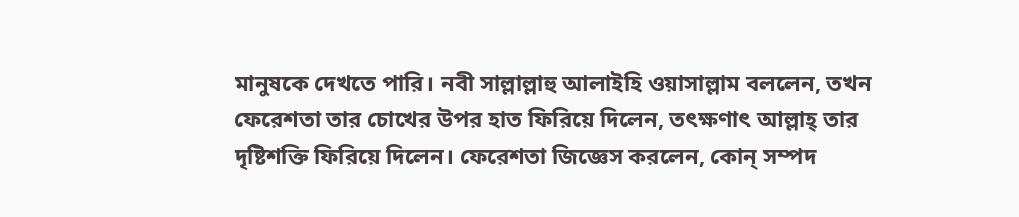মানুষকে দেখতে পারি। নবী সাল্লাল্লাহু আলাইহি ওয়াসাল্লাম বললেন, তখন ফেরেশতা তার চোখের উপর হাত ফিরিয়ে দিলেন, তৎক্ষণাৎ আল্লাহ্ তার দৃষ্টিশক্তি ফিরিয়ে দিলেন। ফেরেশতা জিজ্ঞেস করলেন, কোন্ সম্পদ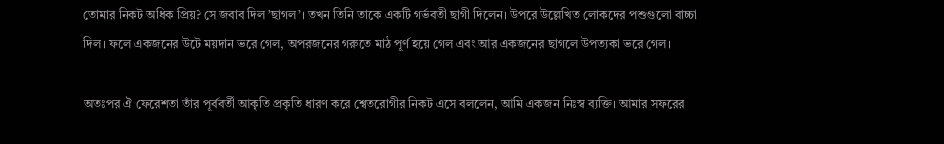তোমার নিকট অধিক প্রিয়? সে জবাব দিল ’ছাগল’। তখন তিনি তাকে একটি গর্ভবতী ছাগী দিলেন। উপরে উল্লেখিত লোকদের পশুগুলো বাচ্চা দিল। ফলে একজনের উটে ময়দান ভরে গেল, অপরজনের গরুতে মাঠ পূর্ণ হয়ে গেল এবং আর একজনের ছাগলে উপত্যকা ভরে গেল।

অতঃপর ঐ ফেরেশতা তাঁর পূর্ববর্তী আকৃতি প্রকৃতি ধারণ করে শ্বেতরোগীর নিকট এসে বললেন, আমি একজন নিঃস্ব ব্যক্তি। আমার সফরের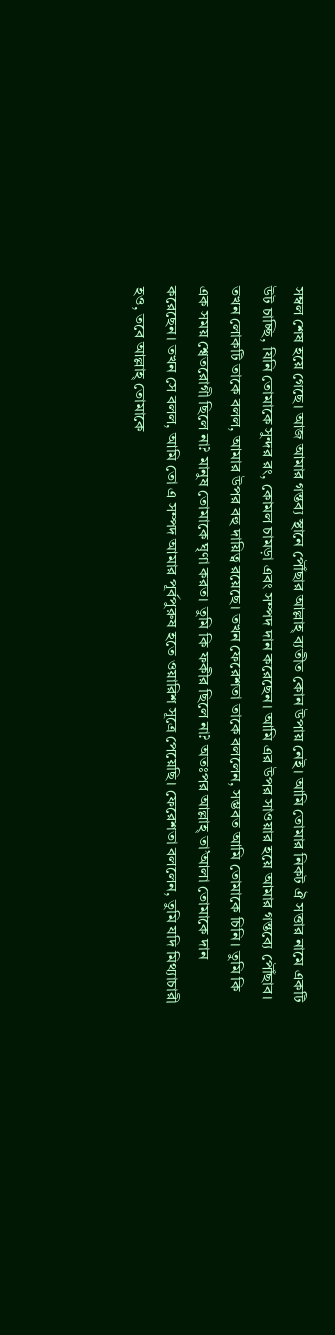সম্বল শেষ হয়ে গেছে। আজ আমার গন্তব্য স্থানে পৌঁছার আল্লাহ্ ব্যতীত কোন উপায় নেই। আমি তোমার নিকট ঐ সত্তার নামে একটি উট চাচ্ছি, যিনি তোমাকে সুন্দর রং, কোমল চামড়া এবং সম্পদ দান করেছেন। আমি এর উপর সাওয়ার হয়ে আমার গন্তব্যে পৌঁছাব। তখন লোকটি তাকে বলল, আমার উপর বহু দায়িত্ব রয়েছে। তখন ফেরেশতা তাকে বললেন, সম্ভবত আমি তোমাকে চিনি। তুমি কি এক সময় শ্বেতরোগী ছিলে না? মানুষ তোমাকে ঘৃণা করত। তুমি কি ফকীর ছিলে না? অতঃপর আল্লাহ্ তা’আলা তোমাকে দান করেছেন। তখন সে বলল, আমি তো এ সম্পদ আমার পূর্বপুরুষ হতে ওয়ারিশ সূত্রে পেয়েছি। ফেরেশতা বললেন, তুমি যদি মিথ্যাচারী হও, তবে আল্লাহ্ তোমাকে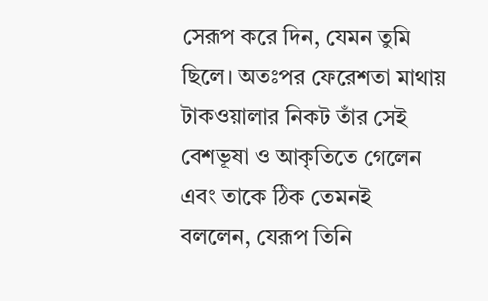সেরূপ করে দিন, যেমন তুমি ছিলে। অতঃপর ফেরেশতা মাথায় টাকওয়ালার নিকট তাঁর সেই বেশভূষা ও আকৃতিতে গেলেন এবং তাকে ঠিক তেমনই বললেন, যেরূপ তিনি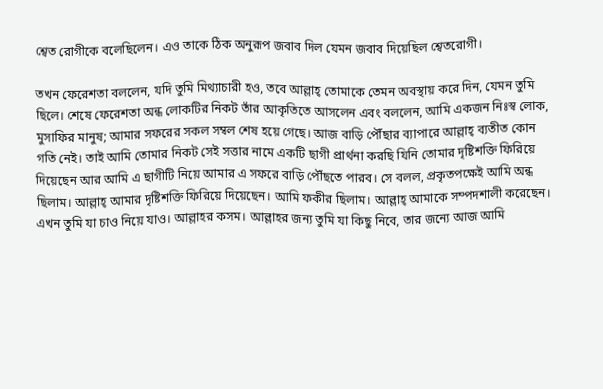শ্বেত রোগীকে বলেছিলেন। এও তাকে ঠিক অনুরূপ জবাব দিল যেমন জবাব দিয়েছিল শ্বেতরোগী।

তখন ফেরেশতা বললেন, যদি তুমি মিথ্যাচারী হও, তবে আল্লাহ্ তোমাকে তেমন অবস্থায় করে দিন, যেমন তুমি ছিলে। শেষে ফেরেশতা অন্ধ লোকটির নিকট তাঁর আকৃতিতে আসলেন এবং বললেন, আমি একজন নিঃস্ব লোক, মুসাফির মানুষ; আমার সফরের সকল সম্বল শেষ হয়ে গেছে। আজ বাড়ি পৌঁছার ব্যাপারে আল্লাহ্ ব্যতীত কোন গতি নেই। তাই আমি তোমার নিকট সেই সত্তার নামে একটি ছাগী প্রার্থনা করছি যিনি তোমার দৃষ্টিশক্তি ফিরিয়ে দিয়েছেন আর আমি এ ছাগীটি নিয়ে আমার এ সফরে বাড়ি পৌঁছতে পারব। সে বলল, প্রকৃতপক্ষেই আমি অন্ধ ছিলাম। আল্লাহ্ আমার দৃষ্টিশক্তি ফিরিয়ে দিয়েছেন। আমি ফকীর ছিলাম। আল্লাহ্ আমাকে সম্পদশালী করেছেন। এখন তুমি যা চাও নিয়ে যাও। আল্লাহর কসম। আল্লাহর জন্য তুমি যা কিছু নিবে, তার জন্যে আজ আমি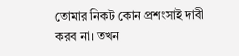তোমার নিকট কোন প্রশংসাই দাবী করব না। তখন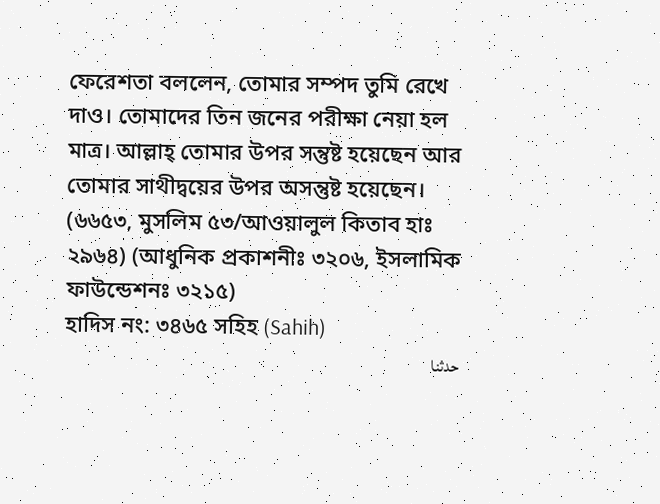ফেরেশতা বললেন, তোমার সম্পদ তুমি রেখে দাও। তোমাদের তিন জনের পরীক্ষা নেয়া হল মাত্র। আল্লাহ্ তোমার উপর সন্তুষ্ট হয়েছেন আর তোমার সাথীদ্বয়ের উপর অসন্তুষ্ট হয়েছেন। (৬৬৫৩, মুসলিম ৫৩/আওয়ালুল কিতাব হাঃ ২৯৬৪) (আধুনিক প্রকাশনীঃ ৩২০৬, ইসলামিক ফাউন্ডেশনঃ ৩২১৫)
হাদিস নং: ৩৪৬৫ সহিহ (Sahih)
حدثنا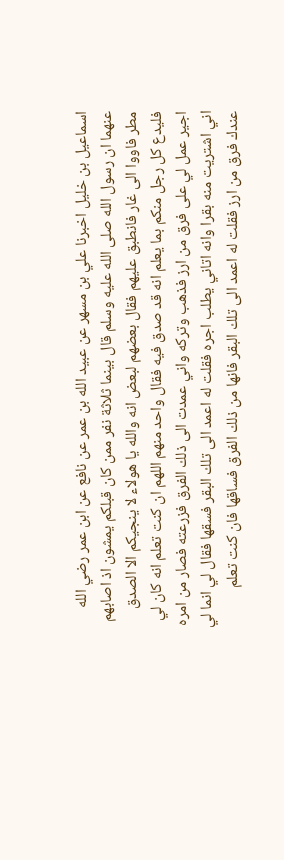اسماعيل بن خليل اخبرنا علي بن مسهر عن عبيد الله بن عمر عن نافع عن ابن عمر رضي الله عنهما ان رسول الله صلى الله عليه وسلم قال بينما ثلاثة نفر ممن كان قبلكم يمشون اذ اصابهم مطر فاووا الى غار فانطبق عليهم فقال بعضهم لبعض انه والله يا هولاء لا ينجيكم الا الصدق فليدع كل رجل منكم بما يعلم انه قد صدق فيه فقال واحد منهم اللهم ان كنت تعلم انه كان لي اجير عمل لي على فرق من ارز فذهب وتركه واني عمدت الى ذلك الفرق فزرعته فصار من امره اني اشتريت منه بقرا وانه اتاني يطلب اجره فقلت له اعمد الى تلك البقر فسقها فقال لي انما لي عندك فرق من ارز فقلت له اعمد الى تلك البقر فانها من ذلك الفرق فساقها فان كنت تعلم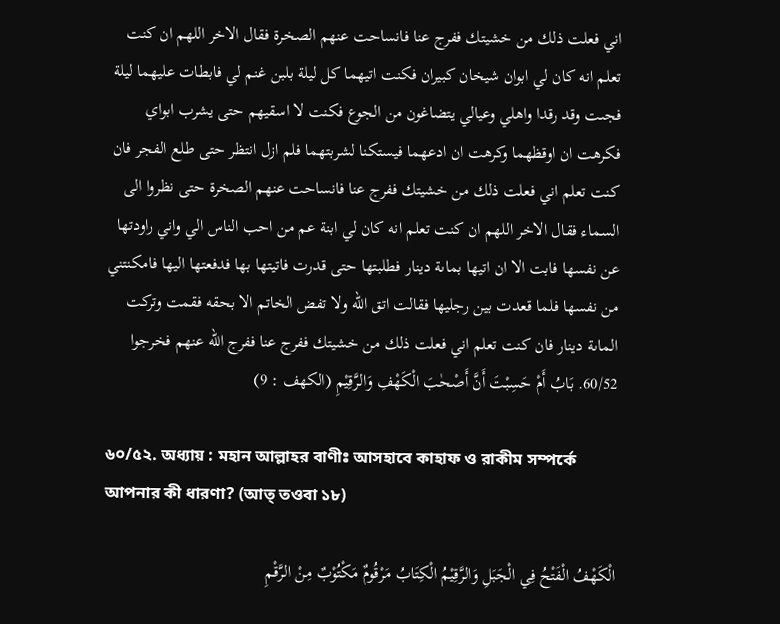اني فعلت ذلك من خشيتك ففرج عنا فانساحت عنهم الصخرة فقال الاخر اللهم ان كنت تعلم انه كان لي ابوان شيخان كبيران فكنت اتيهما كل ليلة بلبن غنم لي فابطات عليهما ليلة فجىت وقد رقدا واهلي وعيالي يتضاغون من الجوع فكنت لا اسقيهم حتى يشرب ابواي فكرهت ان اوقظهما وكرهت ان ادعهما فيستكنا لشربتهما فلم ازل انتظر حتى طلع الفجر فان كنت تعلم اني فعلت ذلك من خشيتك ففرج عنا فانساحت عنهم الصخرة حتى نظروا الى السماء فقال الاخر اللهم ان كنت تعلم انه كان لي ابنة عم من احب الناس الي واني راودتها عن نفسها فابت الا ان اتيها بماىة دينار فطلبتها حتى قدرت فاتيتها بها فدفعتها اليها فامكنتني من نفسها فلما قعدت بين رجليها فقالت اتق الله ولا تفض الخاتم الا بحقه فقمت وتركت الماىة دينار فان كنت تعلم اني فعلت ذلك من خشيتك ففرج عنا ففرج الله عنهم فخرجوا
60/52. بَابُ أَمْ حَسِبْتَ أَنَّ أَصْحٰبَ الْكَهْفِ وَالرَّقِيْمِ (الكهف : 9)

৬০/৫২. অধ্যায় : মহান আল্লাহর বাণীঃ আসহাবে কাহাফ ও রাকীম সম্পর্কে আপনার কী ধারণা? (আত্ তওবা ১৮)

الْكَهْفُ الْفَتْحُ فِي الْجَبَلِ وَالرَّقِيْمُ الْكِتَابُ مَرْقُومٌ مَكْتُوْبٌ مِنْ الرَّقْمِ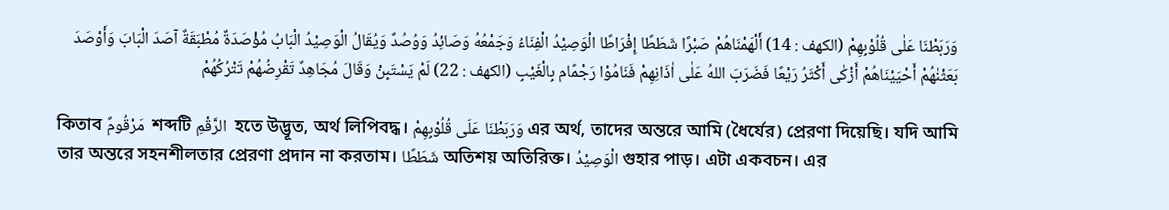وَرَبَطْنَا عَلٰى قُلُوْبِهِمْ (الكهف : 14) أَلْهَمْنَاهُمْ صَبْرًا شَطَطًا إِفْرَاطًا الْوَصِيْدُ الْفِنَاءُ وَجَمْعُهُ وَصَائِدُ وَوُصُدٌ وَيُقَالُ الْوَصِيْدُ الْبَابُ مُؤْصَدَةٌ مُطْبَقَةٌ آصَدَ الْبَابَ وَأَوْصَدَ بَعَثْنٰهُمْ أَحْيَيْنَاهُمْ أَزْكٰى أَكْثَرُ رَيْعًا فَضَرَبَ اللهُ عَلٰى اٰذَانِهِمْ فَنَامُوْا رَجْمًام بِالْغَيْبِ (الكهف : 22) لَمْ يَسْتَبِنْ وَقَالَ مُجَاهِدٌ تَقْرِضُهُمْ تَتْرُكُهُمْ

কিতাব مَرْقُومٌ  শব্দটি الرَّقْمِ  হতে উদ্ভূত, অর্থ লিপিবদ্ধ। وَرَبَطْنَا عَلَى قُلُوْبِهِمْ এর অর্থ, তাদের অন্তরে আমি (ধৈর্যের) প্রেরণা দিয়েছি। যদি আমি তার অন্তরে সহনশীলতার প্রেরণা প্রদান না করতাম। شَطَطًا অতিশয় অতিরিক্ত। الْوَصِيْدُ গুহার পাড়। এটা একবচন। এর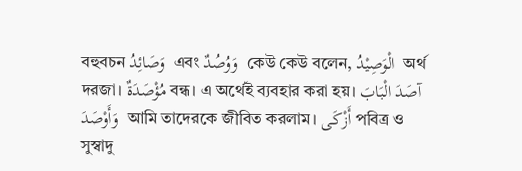বহুবচন وَصَائِدُ  এবং وَوُصُدٌ  কেউ কেউ বলেন, الْوَصِيْدُ  অর্থ দরজা। مُؤْصَدَةٌ বন্ধ। এ অর্থেই ব্যবহার করা হয়। آصَدَ الْبَابَ وَأَوْصَدَ  আমি তাদেরকে জীবিত করলাম। أَزْكَى পবিত্র ও সুস্বাদু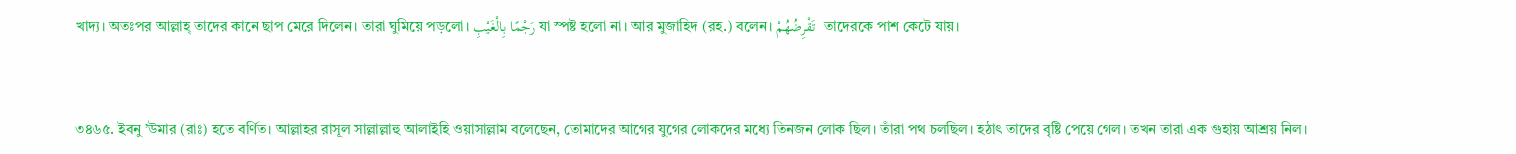খাদ্য। অতঃপর আল্লাহ্ তাদের কানে ছাপ মেরে দিলেন। তারা ঘুমিয়ে পড়লো। رَجْمًا بِالْغَيْبِ যা স্পষ্ট হলো না। আর মুজাহিদ (রহ.) বলেন। تَقْرِضُهُمْ  তাদেরকে পাশ কেটে যায়।


৩৪৬৫. ইবনু ’উমার (রাঃ) হতে বর্ণিত। আল্লাহর রাসূল সাল্লাল্লাহু আলাইহি ওয়াসাল্লাম বলেছেন, তোমাদের আগের যুগের লোকদের মধ্যে তিনজন লোক ছিল। তাঁরা পথ চলছিল। হঠাৎ তাদের বৃষ্টি পেয়ে গেল। তখন তারা এক গুহায় আশ্রয় নিল।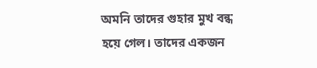অমনি তাদের গুহার মুখ বন্ধ হয়ে গেল। তাদের একজন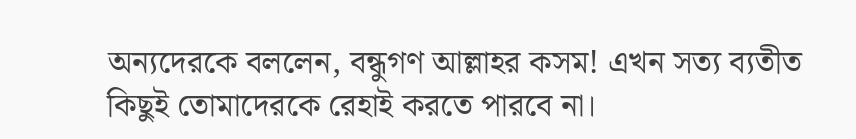অন্যদেরকে বললেন, বন্ধুগণ আল্লাহর কসম! এখন সত্য ব্যতীত কিছুই তোমাদেরকে রেহাই করতে পারবে না।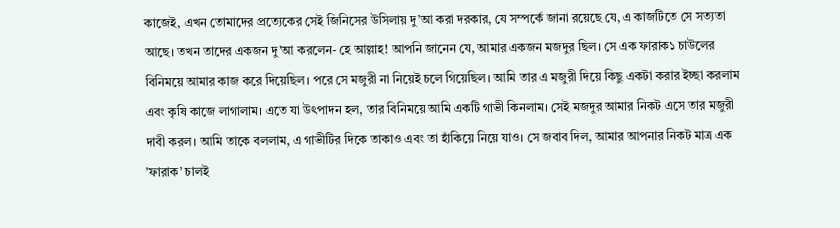কাজেই, এখন তোমাদের প্রত্যেকের সেই জিনিসের উসিলায় দু’আ করা দরকার, যে সম্পর্কে জানা রয়েছে যে, এ কাজটিতে সে সত্যতা আছে। তখন তাদের একজন দু’আ করলেন- হে আল্লাহ! আপনি জানেন যে, আমার একজন মজদুর ছিল। সে এক ফারাক১ চাউলের বিনিময়ে আমার কাজ করে দিয়েছিল। পরে সে মজুরী না নিয়েই চলে গিয়েছিল। আমি তার এ মজুরী দিয়ে কিছু একটা করার ইচ্ছা করলাম এবং কৃষি কাজে লাগালাম। এতে যা উৎপাদন হল, তার বিনিময়ে আমি একটি গাভী কিনলাম। সেই মজদুর আমার নিকট এসে তার মজুরী দাবী করল। আমি তাকে বললাম, এ গাভীটির দিকে তাকাও এবং তা হাঁকিয়ে নিয়ে যাও। সে জবাব দিল, আমার আপনার নিকট মাত্র এক ’ফারাক’ চালই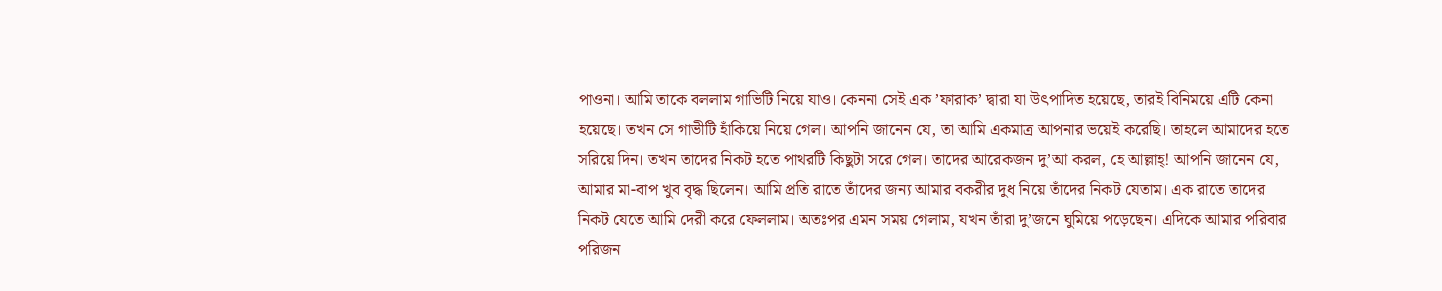পাওনা। আমি তাকে বললাম গাভিটি নিয়ে যাও। কেননা সেই এক ’ফারাক’ দ্বারা যা উৎপাদিত হয়েছে, তারই বিনিময়ে এটি কেনা হয়েছে। তখন সে গাভীটি হাঁকিয়ে নিয়ে গেল। আপনি জানেন যে, তা আমি একমাত্র আপনার ভয়েই করেছি। তাহলে আমাদের হতে সরিয়ে দিন। তখন তাদের নিকট হতে পাথরটি কিছুটা সরে গেল। তাদের আরেকজন দু’আ করল, হে আল্লাহ্! আপনি জানেন যে, আমার মা-বাপ খুব বৃদ্ধ ছিলেন। আমি প্রতি রাতে তাঁদের জন্য আমার বকরীর দুধ নিয়ে তাঁদের নিকট যেতাম। এক রাতে তাদের নিকট যেতে আমি দেরী করে ফেললাম। অতঃপর এমন সময় গেলাম, যখন তাঁরা দু’জনে ঘুমিয়ে পড়েছেন। এদিকে আমার পরিবার পরিজন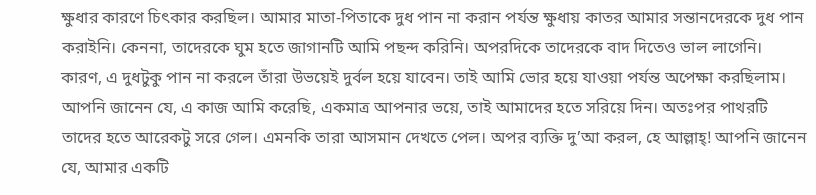ক্ষুধার কারণে চিৎকার করছিল। আমার মাতা-পিতাকে দুধ পান না করান পর্যন্ত ক্ষুধায় কাতর আমার সন্তানদেরকে দুধ পান করাইনি। কেননা, তাদেরকে ঘুম হতে জাগানটি আমি পছন্দ করিনি। অপরদিকে তাদেরকে বাদ দিতেও ভাল লাগেনি। কারণ, এ দুধটুকু পান না করলে তাঁরা উভয়েই দুর্বল হয়ে যাবেন। তাই আমি ভোর হয়ে যাওয়া পর্যন্ত অপেক্ষা করছিলাম। আপনি জানেন যে, এ কাজ আমি করেছি, একমাত্র আপনার ভয়ে, তাই আমাদের হতে সরিয়ে দিন। অতঃপর পাথরটি তাদের হতে আরেকটু সরে গেল। এমনকি তারা আসমান দেখতে পেল। অপর ব্যক্তি দু’আ করল, হে আল্লাহ্! আপনি জানেন যে, আমার একটি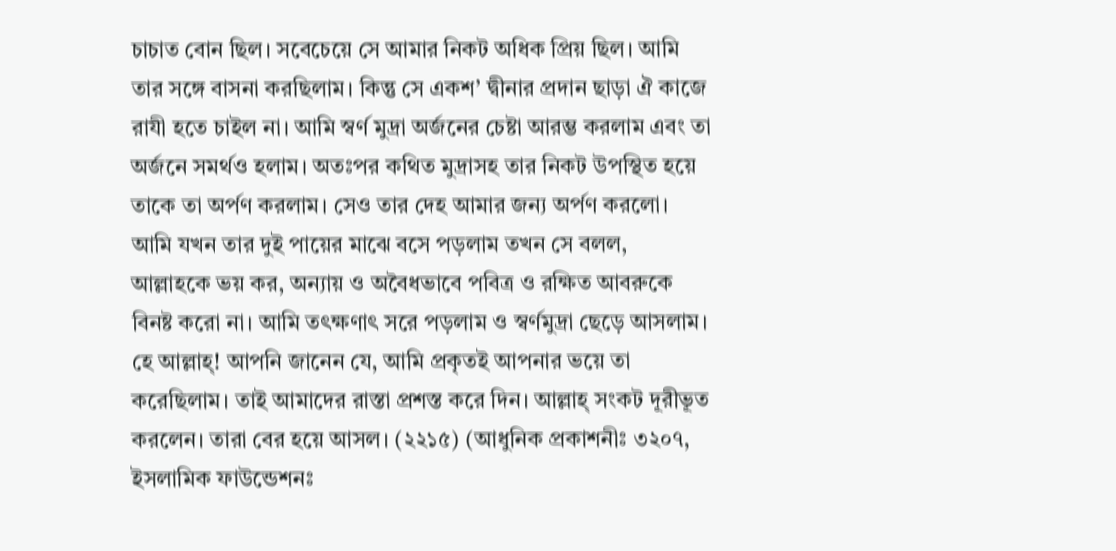চাচাত বোন ছিল। সবেচেয়ে সে আমার নিকট অধিক প্রিয় ছিল। আমি তার সঙ্গে বাসনা করছিলাম। কিন্তু সে একশ’ দ্বীনার প্রদান ছাড়া ঐ কাজে রাযী হতে চাইল না। আমি স্বর্ণ মুদ্রা অর্জনের চেষ্টা আরম্ভ করলাম এবং তা অর্জনে সমর্থও হলাম। অতঃপর কথিত মুদ্রাসহ তার নিকট উপস্থিত হয়ে তাকে তা অর্পণ করলাম। সেও তার দেহ আমার জন্য অর্পণ করলো। আমি যখন তার দুই পায়ের মাঝে বসে পড়লাম তখন সে বলল, আল্লাহকে ভয় কর, অন্যায় ও অবৈধভাবে পবিত্র ও রক্ষিত আবরুকে বিনষ্ট করো না। আমি তৎক্ষণাৎ সরে পড়লাম ও স্বর্ণমুদ্রা ছেড়ে আসলাম। হে আল্লাহ্! আপনি জানেন যে, আমি প্রকৃতই আপনার ভয়ে তা করেছিলাম। তাই আমাদের রাস্তা প্রশস্ত করে দিন। আল্লাহ্ সংকট দূরীভূত করলেন। তারা বের হয়ে আসল। (২২১৫) (আধুনিক প্রকাশনীঃ ৩২০৭, ইসলামিক ফাউন্ডেশনঃ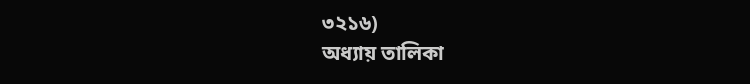৩২১৬)
অধ্যায় তালিকা